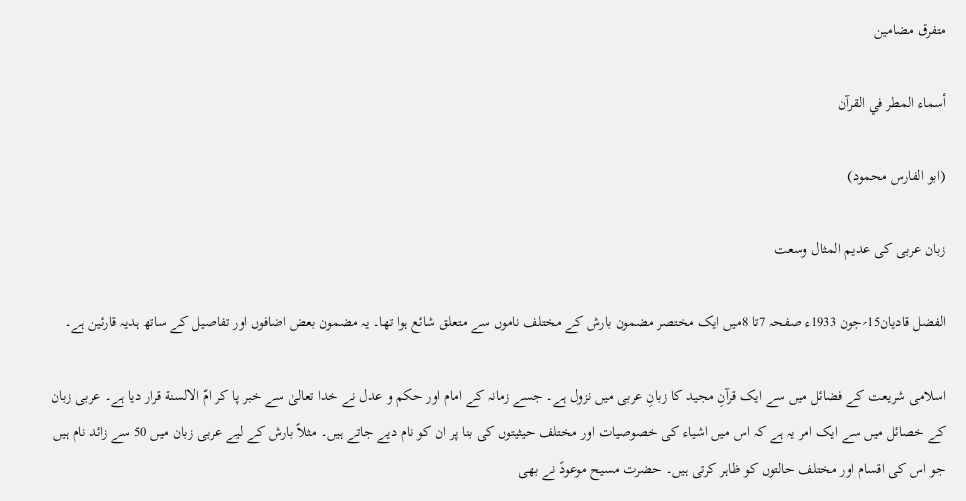متفرق مضامین

أسماء المطر في القرآن

(ابو الفارس محمود)

زبان عربی کی عدیم المثال وسعت

الفضل قادیان15؍جون 1933ء صفحہ 7تا 8میں ایک مختصر مضمون بارش کے مختلف ناموں سے متعلق شائع ہوا تھا۔ یہ مضمون بعض اضافوں اور تفاصیل کے ساتھ ہدیہ قارئین ہے۔

اسلامی شریعت کے فضائل میں سے ایک قرآنِ مجید کا زبانِ عربی میں نزول ہے۔ جسے زمانہ کے امام اور حکم و عدل نے خدا تعالیٰ سے خبر پا کر امّ الالسنة قرار دیا ہے۔ عربی زبان کے خصائل میں سے ایک امر یہ ہے کہ اس میں اشیاء کی خصوصیات اور مختلف حیثیتوں کی بنا پر ان کو نام دیے جاتے ہیں۔ مثلاً بارش کے لیے عربی زبان میں 50 سے زائد نام ہیں جو اس کی اقسام اور مختلف حالتوں کو ظاہر کرتی ہیں۔ حضرت مسیح موعودؑ نے بھی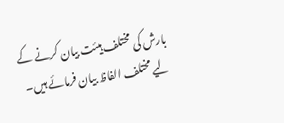بارش کی مختلف ہیئت بیان کرنے کے لیے مختلف الفاظ بیان فرمائے ہیں۔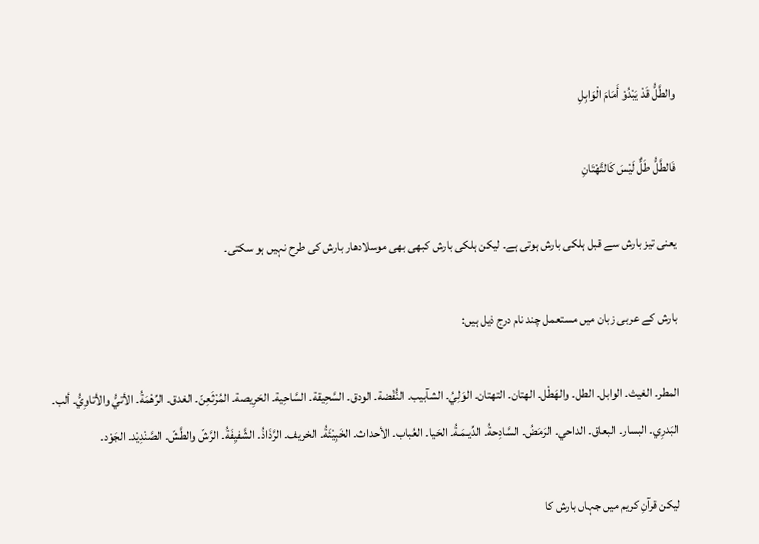والطَّلُّ قَدْ یَبْدُوْ أَمَامَ الْوَابِلِ

فَالطَّلُّ طَلٌّ لَیْسَ کَالتَّھْتَانِ

یعنی تیز بارش سے قبل ہلکی بارش ہوتی ہے۔ لیکن ہلکی بارش کبھی بھی موسلادھار بارش کی طرح نہیں ہو سکتی۔

بارش کے عربی زبان میں مستعمل چند نام درج ذیل ہیں:

المطر۔ الغيث۔ الوابل۔ الطل۔ والهَطْل۔ الھتان۔ التهتان۔ الوَلِيُ۔ الشآبيب۔ النُّفْضة۔ الودق۔ السَّحِيقة۔ السَّاحِية۔ الحَرِيصة۔ المُرْثَعِنّ۔ الغدق۔ الرِّهْمَةُ۔ الأتيُّ والأتاوِيُّ۔ ألب۔ البَدرِي۔ البسار۔ البعاق۔ الداحي۔ الرَمَضُ۔ السَّادِحةُ۔ الدِّيـمَـةُ۔ الحَيا۔ العُباب۔ الأحداث۔ الخَبِيْئَةُ۔ الخريف۔ الرَّذَاذُ۔ الشَّفيِفَةُ۔ الرَّشّ والطَّشّ۔ الصَّنْدِيْد۔ الجَوْد۔

لیکن قرآنِ کریم میں جہاں بارش کا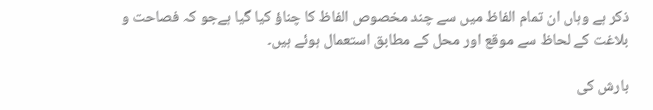ذکر ہے وہاں ان تمام الفاظ میں سے چند مخصوص الفاظ کا چناؤ کیا گیا ہےجو کہ فصاحت و بلاغت کے لحاظ سے موقع اور محل کے مطابق استعمال ہوئے ہیں۔

بارش کی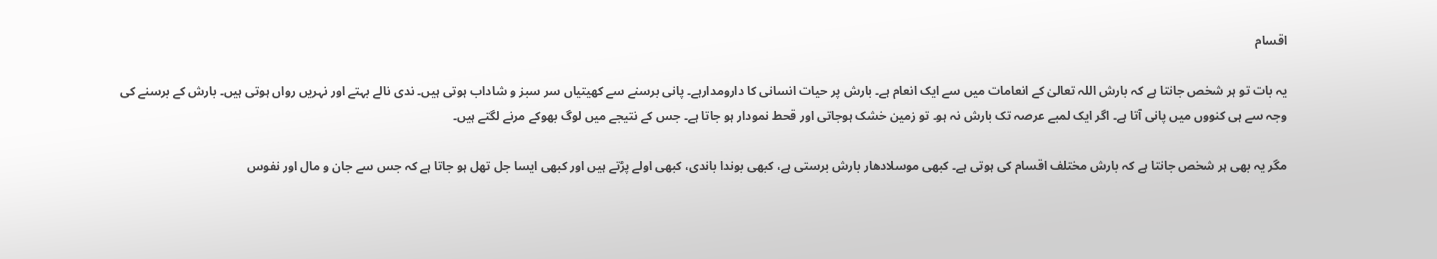اقسام

یہ بات تو ہر شخص جانتا ہے کہ بارش اللہ تعالیٰ کے انعامات میں سے ایک انعام ہے۔ بارش پر حیات انسانی کا دارومدارہے۔ پانی برسنے سے کھیتیاں سر سبز و شاداب ہوتی ہیں۔ ندی نالے بہتے اور نہریں رواں ہوتی ہیں۔ بارش کے برسنے کی وجہ سے ہی کنووں میں پانی آتا ہے۔ اگر ایک لمبے عرصہ تک بارش نہ ہو۔ تو زمین خشک ہوجاتی اور قحط نمودار ہو جاتا ہے۔ جس کے نتیجے میں لوگ بھوکے مرنے لگتے ہیں۔

مگر یہ بھی ہر شخص جانتا ہے کہ بارش مختلف اقسام کی ہوتی ہے۔ کبھی موسلادھار بارش برستی ہے، کبھی بوندا باندی، کبھی اولے پڑتے ہیں اور کبھی ایسا جل تھل ہو جاتا ہے کہ جس سے جان و مال اور نفوس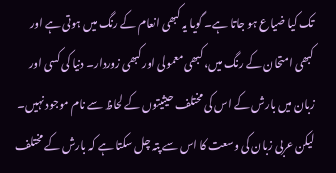تک کیا ضیاع ہو جاتا ہے۔ گویا یہ کبھی انعام کے رنگ میں ہوتی ہے اور کبھی امتحان کے رنگ میں، کبھی معمولی اور کبھی زوردار۔ دنیا کی کسی اور زبان میں بارش کے اس کی مختلف حیثیتوں کے لحاظ سے نام موجود نہیں۔ لیکن عربی زبان کی وسعت کا اس سے پتہ چل سکتا ہے کہ بارش کے مختلف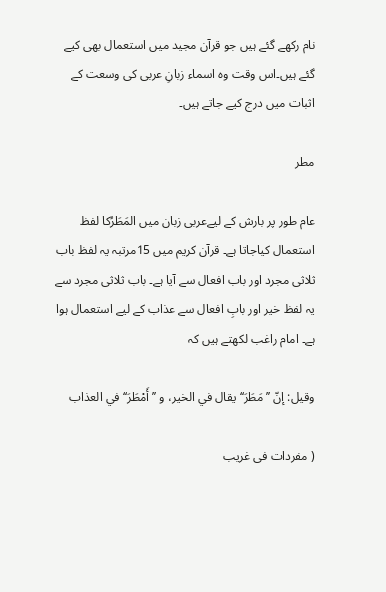نام رکھے گئے ہیں جو قرآن مجید میں استعمال بھی کیے گئے ہیں۔اس وقت وہ اسماء زبانِ عربی کی وسعت کے اثبات میں درج کیے جاتے ہیں۔

مطر

عام طور پر بارش کے لیےعربی زبان میں المَطَرُکا لفظ استعمال کیاجاتا ہے۔ قرآن کریم میں 15مرتبہ یہ لفظ باب ثلاثی مجرد اور باب افعال سے آیا ہے۔ باب ثلاثی مجرد سے یہ لفظ خیر اور بابِ افعال سے عذاب کے لیے استعمال ہوا ہے۔ امام راغب لکھتے ہیں کہ

وقيل: إنّ ’’مَطَرَ‘‘ يقال في الخير، و ’’أَمْطَرَ‘‘ في العذاب

( مفردات فی غریب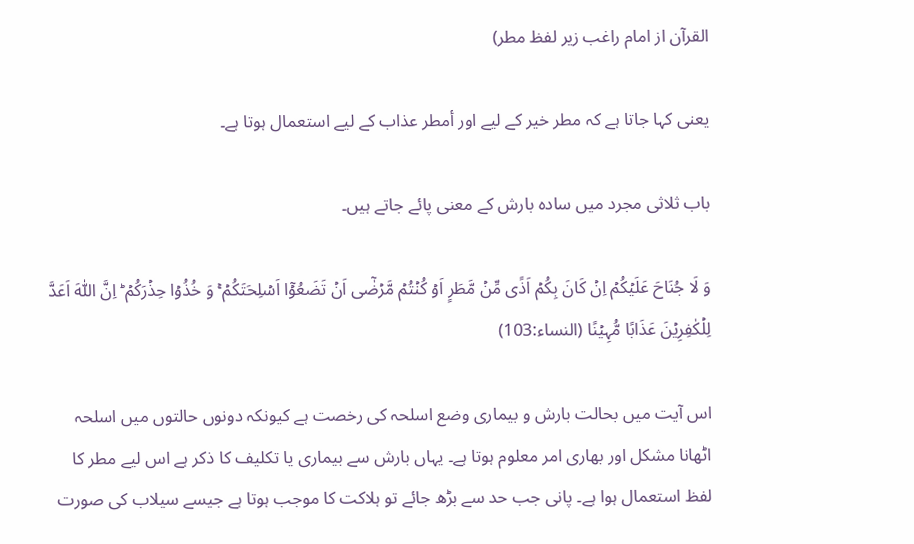القرآن از امام راغب زیر لفظ مطر)

یعنی کہا جاتا ہے کہ مطر خیر کے لیے اور أمطر عذاب کے لیے استعمال ہوتا ہے۔

باب ثلاثی مجرد میں سادہ بارش کے معنی پائے جاتے ہیں۔

وَ لَا جُنَاحَ عَلَیۡکُمۡ اِنۡ کَانَ بِکُمۡ اَذًی مِّنۡ مَّطَرٍ اَوۡ کُنۡتُمۡ مَّرۡضٰۤی اَنۡ تَضَعُوۡۤا اَسۡلِحَتَکُمۡ ۚ وَ خُذُوۡا حِذۡرَکُمۡ ؕ اِنَّ اللّٰہَ اَعَدَّ لِلۡکٰفِرِیۡنَ عَذَابًا مُّہِیۡنًا (النساء:103)

اس آیت میں بحالت بارش و بیماری وضع اسلحہ کی رخصت ہے کیونکہ دونوں حالتوں میں اسلحہ اٹھانا مشکل اور بھاری امر معلوم ہوتا ہے۔ یہاں بارش سے بیماری یا تکلیف کا ذکر ہے اس لیے مطر کا لفظ استعمال ہوا ہے۔ پانی جب حد سے بڑھ جائے تو ہلاکت کا موجب ہوتا ہے جیسے سیلاب کی صورت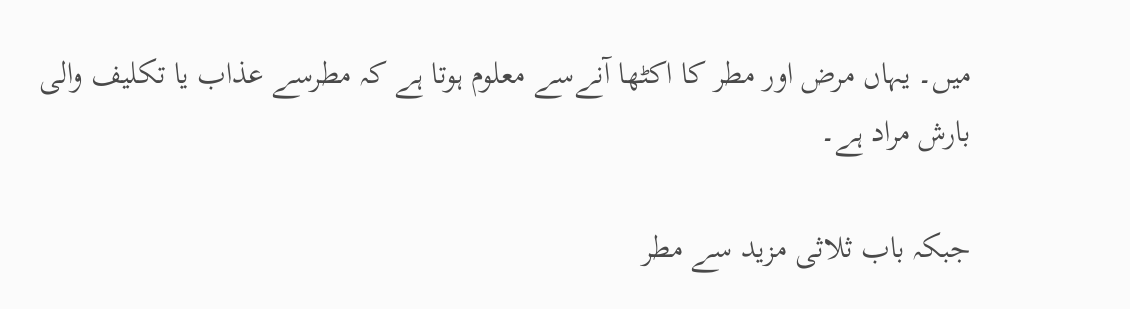میں۔ یہاں مرض اور مطر کا اکٹھا آنےسے معلوم ہوتا ہے کہ مطرسے عذاب یا تکلیف والی بارش مراد ہے۔

جبکہ باب ثلاثی مزید سے مطر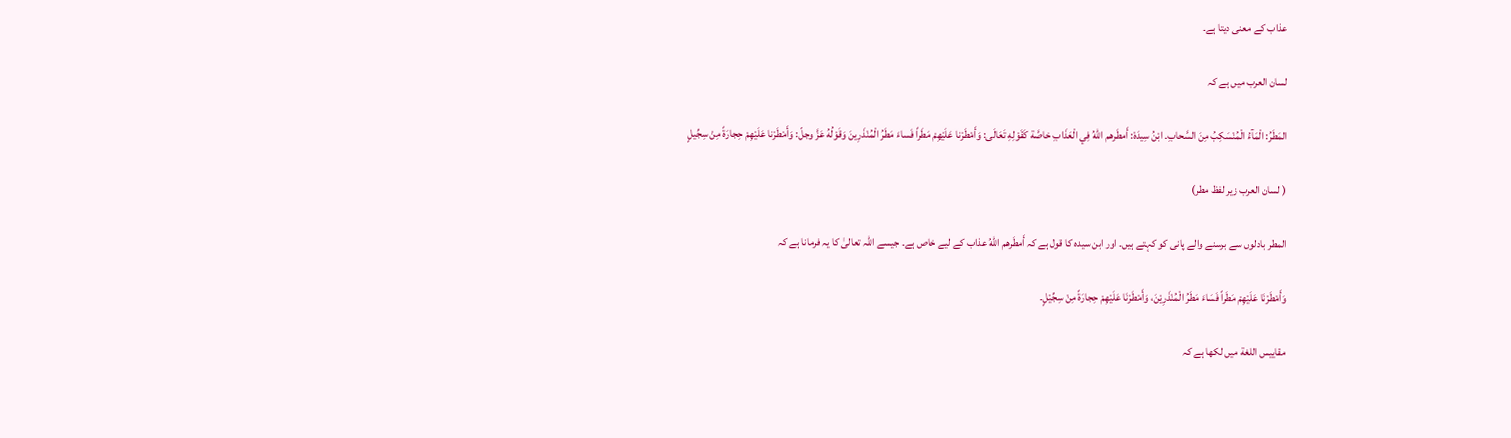عذاب کے معنی دیتا ہے۔

لسان العرب میں ہے کہ

المَطَرُ: الْمَآءُ الْمُنْسَكِبُ مِنَ السَّحابِ۔ ابْنُ سِيدَهْ: أَمطَرهم اللّٰهُ فِي الْعَذَابِ خاصَّة كَقَوْلِهِ تَعَالَى: وَأَمْطَرْنا عَلَيْهِمْ مَطَراً فَساءَ مَطَرُ الْمُنْذَرِينَ وَقَوْلُهُ عَزَّ وجلّ: وَأَمْطَرْنا عَلَيْهِمْ حِجارَةً مِنْ سِجِّيلٍ

( لسان العرب زیر لفظ مطر)

المطر بادلوں سے برسنے والے پانی کو کہتے ہیں۔ اور ابن سیدہ کا قول ہے کہ أَمطَرهم اللّٰهُ عذاب کے لیے خاص ہے۔ جیسے اللہ تعالیٰ کا یہ فرمانا ہے کہ

وَأَمْطَرْنَا عَلَيْهِمْ مَطَراً فَسَاءَ مَطَرُ الْمُنْذَرِيْنَ، وَأَمْطَرْنَا عَلَيْهِمْ حِجارَةً مِنْ سِجِّيْلٍ۔

مقاييس اللغة میں لکھا ہے کہ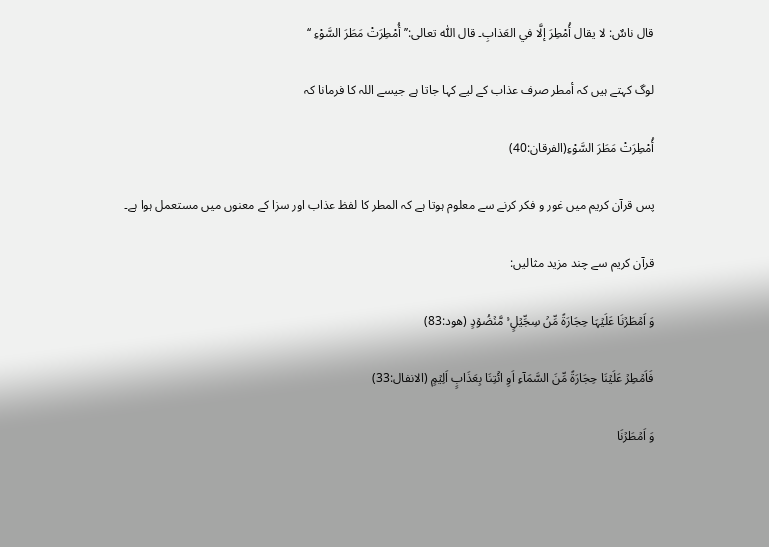قال ناسٌ: لا يقال أُمْطِرَ إلَّا في العَذابِ۔ قال اللّٰه تعالى:’’أُمْطِرَتْ مَطَرَ السَّوْءِ ‘‘

لوگ کہتے ہیں کہ أمطر صرف عذاب کے لیے کہا جاتا ہے جیسے اللہ کا فرمانا کہ

أُمْطِرَتْ مَطَرَ السَّوْءِ(الفرقان:40)

پس قرآن کریم میں غور و فکر کرنے سے معلوم ہوتا ہے کہ المطر کا لفظ عذاب اور سزا کے معنوں میں مستعمل ہوا ہے۔

قرآن کریم سے چند مزید مثالیں:

وَ اَمۡطَرۡنَا عَلَیۡہَا حِجَارَۃً مِّنۡ سِجِّیۡلٍ ۬ۙ مَّنۡضُوۡدٍ (هود:83)

فَاَمۡطِرۡ عَلَیۡنَا حِجَارَۃً مِّنَ السَّمَآءِ اَوِ ائۡتِنَا بِعَذَابٍ اَلِیۡمٍ (الانفال:33)

وَ اَمۡطَرۡنَا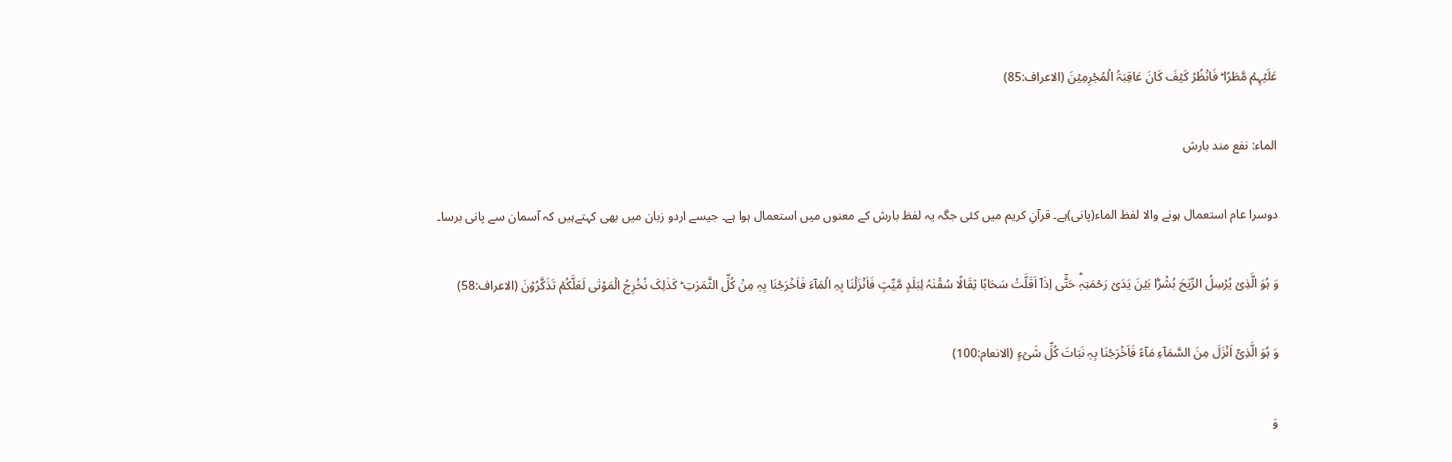عَلَیۡہِمۡ مَّطَرًا ؕ فَانۡظُرۡ کَیۡفَ کَانَ عَاقِبَۃُ الۡمُجۡرِمِیۡنَ (الاعراف:85)

الماء: نفع مند بارش

دوسرا عام استعمال ہونے والا لفظ الماء(پانی)ہے۔ قرآنِ کریم میں کئی جگہ یہ لفظ بارش کے معنوں میں استعمال ہوا ہے۔ جیسے اردو زبان میں بھی کہتےہیں کہ آسمان سے پانی برسا۔

وَ ہُوَ الَّذِیۡ یُرۡسِلُ الرِّیٰحَ بُشۡرًۢا بَیۡنَ یَدَیۡ رَحۡمَتِہٖؕ حَتّٰۤی اِذَاۤ اَقَلَّتۡ سَحَابًا ثِقَالًا سُقۡنٰہُ لِبَلَدٍ مَّیِّتٍ فَاَنۡزَلۡنَا بِہِ الۡمَآءَ فَاَخۡرَجۡنَا بِہٖ مِنۡ کُلِّ الثَّمَرٰتِ ؕ کَذٰلِکَ نُخۡرِجُ الۡمَوۡتٰی لَعَلَّکُمۡ تَذَکَّرُوۡنَ (الاعراف:58)

وَ ہُوَ الَّذِیۡۤ اَنۡزَلَ مِنَ السَّمَآءِ مَآءً فَاَخۡرَجۡنَا بِہٖ نَبَاتَ کُلِّ شَیۡءٍ (الانعام:100)

وَ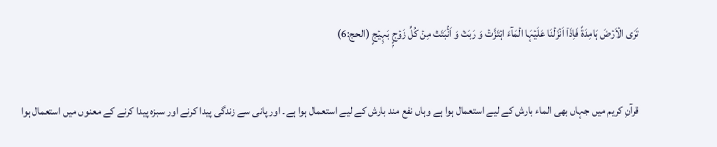تَرَی الۡاَرۡضَ ہَامِدَۃً فَاِذَاۤ اَنۡزَلۡنَا عَلَیۡہَا الۡمَآءَ اہۡتَزَّتۡ وَ رَبَتۡ وَ اَنۡۢبَتَتۡ مِنۡ کُلِّ زَوۡجٍۭ بَہِیۡجٍ (الحج:6)

قرآنِ کریم میں جہاں بھی الماء بارش کے لیے استعمال ہوا ہے وہاں نفع مند بارش کے لیے استعمال ہوا ہے۔ اور پانی سے زندگی پیدا کرنے اور سبزہ پیدا کرنے کے معنوں میں استعمال ہوا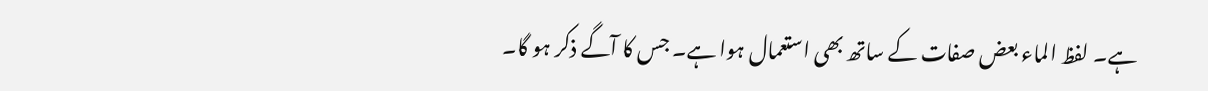ہے۔ لفظ الماء بعض صفات کے ساتھ بھی استعمال ہوا ہے۔ جس کا آگے ذکر ہو گا۔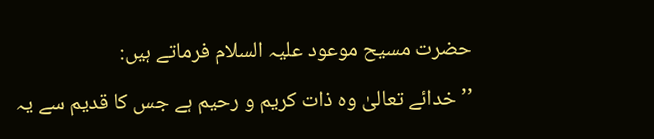حضرت مسیح موعود علیہ السلام فرماتے ہیں:

’’خدائے تعالیٰ وہ ذات کریم و رحیم ہے جس کا قدیم سے یہ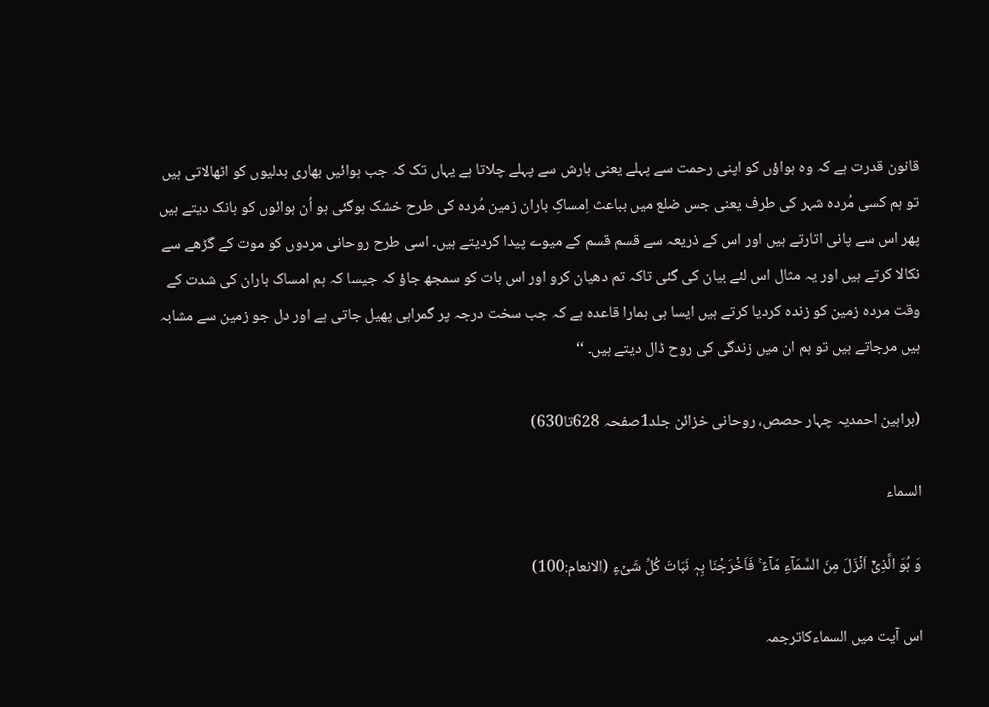قانون قدرت ہے کہ وہ ہواؤں کو اپنی رحمت سے پہلے یعنی بارش سے پہلے چلاتا ہے یہاں تک کہ جب ہوائیں بھاری بدلیوں کو اٹھالاتی ہیں تو ہم کسی مُردہ شہر کی طرف یعنی جس ضلع میں بباعث اِمساکِ باران زمین مُردہ کی طرح خشک ہوگئی ہو اُن ہوائوں کو ہانک دیتے ہیں پھر اس سے پانی اتارتے ہیں اور اس کے ذریعہ سے قسم قسم کے میوے پیدا کردیتے ہیں۔ اسی طرح روحانی مردوں کو موت کے گڑھے سے نکالا کرتے ہیں اور یہ مثال اس لئے بیان کی گئی تاکہ تم دھیان کرو اور اس بات کو سمجھ جاؤ کہ جیسا کہ ہم امساک باران کی شدت کے وقت مردہ زمین کو زندہ کردیا کرتے ہیں ایسا ہی ہمارا قاعدہ ہے کہ جب سخت درجہ پر گمراہی پھیل جاتی ہے اور دل جو زمین سے مشابہ ہیں مرجاتے ہیں تو ہم ان میں زندگی کی روح ڈال دیتے ہیں۔ ‘‘

(براہین احمدیہ چہار حصص، روحانی خزائن جلد1صفحہ 628تا630)

السماء

وَ ہُوَ الَّذِیۡۤ اَنۡزَلَ مِنَ السَّمَآءِ مَآءً ۚ فَاَخۡرَجۡنَا بِہٖ نَبَاتَ کُلِّ شَیۡءٍ (الانعام:100)

اس آیت میں السماءکاترجمہ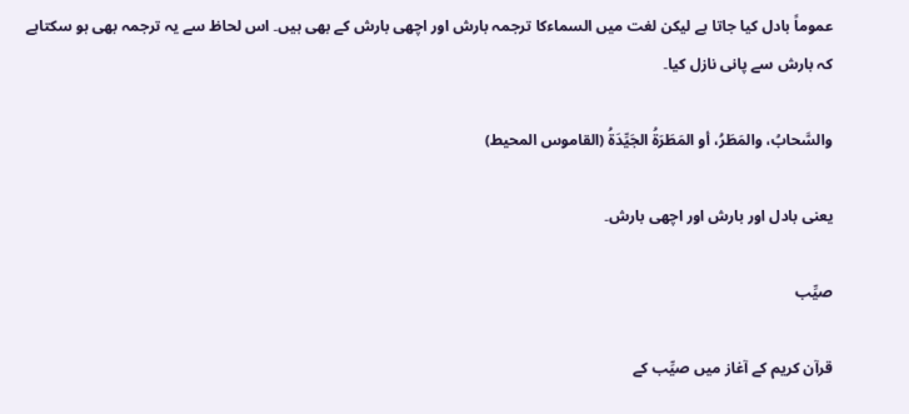عموماً بادل کیا جاتا ہے لیکن لغت میں السماءکا ترجمہ بارش اور اچھی بارش کے بھی ہیں۔ اس لحاظ سے یہ ترجمہ بھی ہو سکتاہے کہ بارش سے پانی نازل کیا۔

والسَّحابُ، والمَطَرُ، أو المَطَرَةُ الجَيِّدَةُ (القاموس المحيط)

یعنی بادل اور بارش اور اچھی بارش۔

صيِّب

قرآن کریم کے آغاز میں صیِّب کے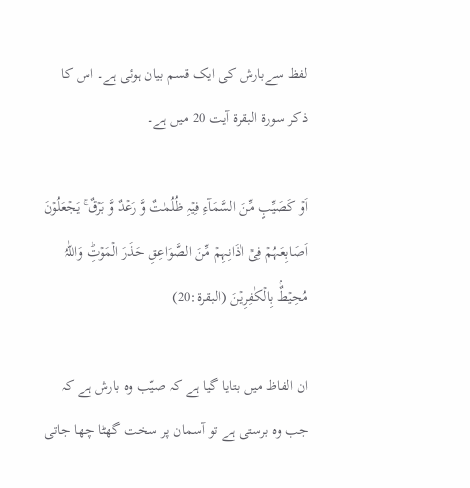لفظ سےبارش کی ایک قسم بیان ہوئی ہے۔ اس کا ذکر سورة البقرة آیت 20 میں ہے۔

اَوۡ کَصَیِّبٍ مِّنَ السَّمَآءِ فِیۡہِ ظُلُمٰتٌ وَّ رَعۡدٌ وَّ بَرۡقٌ ۚ یَجۡعَلُوۡنَ اَصَابِعَہُمۡ فِیۡۤ اٰذَانِہِمۡ مِّنَ الصَّوَاعِقِ حَذَرَ الۡمَوۡتِؕ وَاللّٰہُ مُحِیۡطٌۢ بِالۡکٰفِرِیۡنَ (البقرة:20)

ان الفاظ میں بتایا گیا ہے کہ صیّب وہ بارش ہے کہ جب وہ برستی ہے تو آسمان پر سخت گھٹا چھا جاتی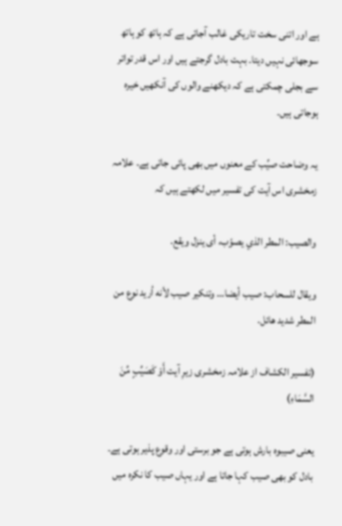ہے اور اتنی سخت تاریکی غالب آجاتی ہے کہ ہاتھ کو ہاتھ سوجھائی نہیں دیتا۔ بہت بادل گرجتے ہیں اور اس قدر تواتر سے بجلی چمکتی ہے کہ دیکھنے والوں کی آنکھیں خیرہ ہوجاتی ہیں۔

یہ وضاحت صیِّب کے معنوں میں بھی پائی جاتی ہے۔ علامہ زمخشری اس آیت کی تفسیر میں لکھتے ہیں کہ

والصيب: المطر الذي يصوّب، أى ينزل ويقع.

ويقال للسحاب: صيب أيضا… وتنكير صيب لأنه أريد نوع من المطر شديد هائل.

(تفسیر الکشاف از علامہ زمخشری زیرِ آیت أَوْ كَصَيِّبٍ مِّنَ السَّمَاءِ)

یعنی صیبوہ بارش ہوتی ہے جو برستی اور وقوع پذیر ہوتی ہے۔ بادل کو بھی صیب کہا جاتا ہے اور یہاں صیب کا نکرہ میں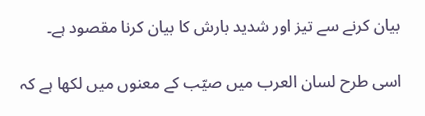بیان کرنے سے تیز اور شدید بارش کا بیان کرنا مقصود ہے۔

اسی طرح لسان العرب میں صیّب کے معنوں میں لکھا ہے کہ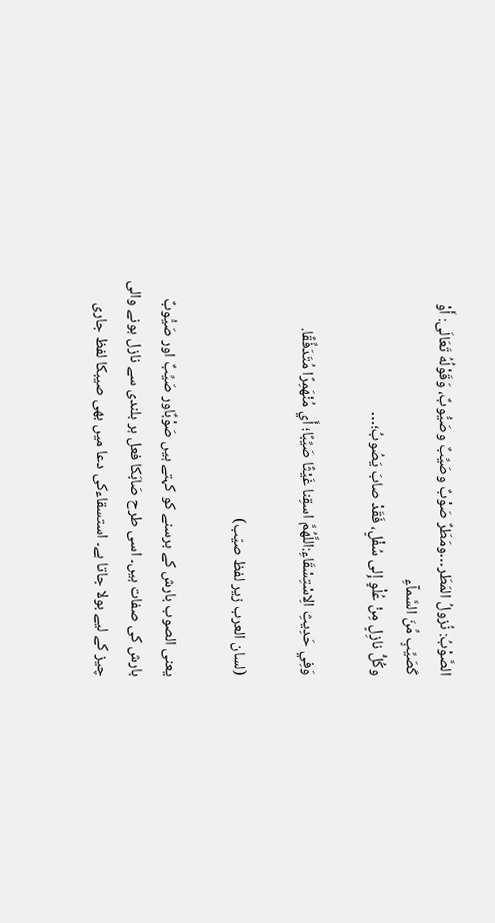الصَّوْبُ: نُزولُ المَطَر…ومَطَرٌ صَوْبٌ وصَيِّبٌ وصَيُّوبٌ، وَقَوْلُهُ تَعَالَى: أَوْ كَصَيِّبٍ مِّنَ السَّمآءِ
وكُلُّ نازِلٍ مِنْ عُلْوٍ إِلى سُفْلٍ، فَقَدْ صابَ يَصُوبُ؛…

وَفِي حَدِيثِ الِاسْتِسْقَاءِ:اللَّهُمَّ اسقِنا غَيْثًا صَيِّبًا؛ أَي مُنْهَمِرًا مُتَدَفِّقًا.

(لسان العرب زیر لفظ صیّب)

یعنی الصوب بارش کے برسنے کو کہتے ہیں صَوْبٌاور صَيِّبٌ اور صَيُّوبٌ بارش کی صفات ہیں۔ اسی طرح صَابَکا فعل ہر بلندی سے نازل ہونے والی چیز کے لیے بولا جاتا ہے۔ استسقاءکی دعا میں بھی صیبکا لفظ جاری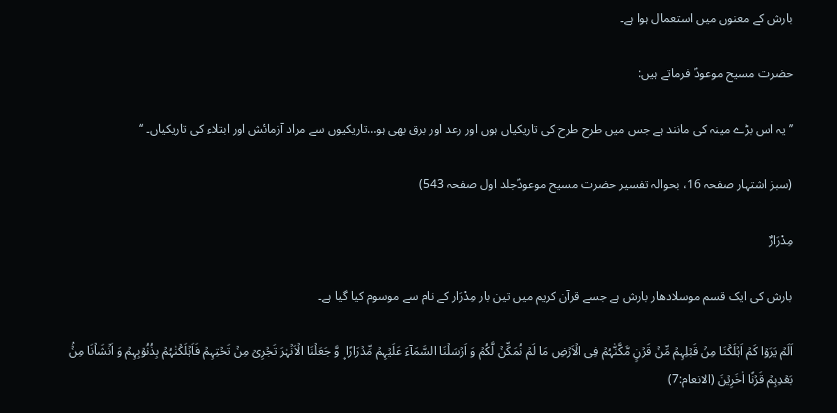بارش کے معنوں میں استعمال ہوا ہے۔

حضرت مسیح موعودؑ فرماتے ہیں:

’’یہ اس بڑے مینہ کی مانند ہے جس میں طرح طرح کی تاریکیاں ہوں اور رعد اور برق بھی ہو…تاریکیوں سے مراد آزمائش اور ابتلاء کی تاریکیاں۔ ‘‘

(سبز اشتہار صفحہ 16، بحوالہ تفسیر حضرت مسیح موعودؑجلد اول صفحہ 543)

مِدْرَارٌ

بارش کی ایک قسم موسلادھار بارش ہے جسے قرآن کریم میں تین بار مِدْرَار کے نام سے موسوم کیا گیا ہے۔

اَلَمۡ یَرَوۡا کَمۡ اَہۡلَکۡنَا مِنۡ قَبۡلِہِمۡ مِّنۡ قَرۡنٍ مَّکَّنّٰہُمۡ فِی الۡاَرۡضِ مَا لَمۡ نُمَکِّنۡ لَّکُمۡ وَ اَرۡسَلۡنَا السَّمَآءَ عَلَیۡہِمۡ مِّدۡرَارًا ۪ وَّ جَعَلۡنَا الۡاَنۡہٰرَ تَجۡرِیۡ مِنۡ تَحۡتِہِمۡ فَاَہۡلَکۡنٰہُمۡ بِذُنُوۡبِہِمۡ وَ اَنۡشَاۡنَا مِنۡۢ بَعۡدِہِمۡ قَرۡنًا اٰخَرِیۡنَ (الانعام:7)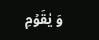وَ یٰقَوۡمِ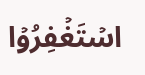اسۡتَغۡفِرُوۡا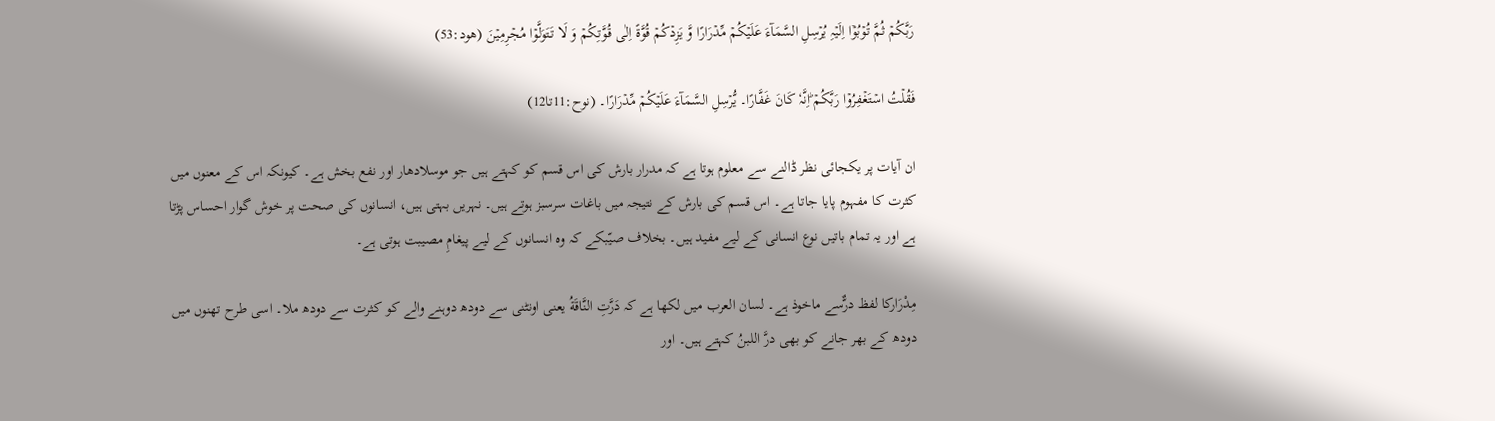رَبَّکُمۡ ثُمَّ تُوۡبُوۡۤا اِلَیۡہِ یُرۡسِلِ السَّمَآءَ عَلَیۡکُمۡ مِّدۡرَارًا وَّ یَزِدۡکُمۡ قُوَّۃً اِلٰی قُوَّتِکُمۡ وَ لَا تَتَوَلَّوۡا مُجۡرِمِیۡنَ (ھود:53)

فَقُلۡتُ اسۡتَغۡفِرُوۡا رَبَّکُمۡ ؕاِنَّہٗ کَانَ غَفَّارًا۔ یُّرۡسِلِ السَّمَآءَ عَلَیۡکُمۡ مِّدۡرَارًا۔ (نوح:11تا12)

ان آیات پر یکجائی نظر ڈالنے سے معلوم ہوتا ہے کہ مدرار بارش کی اس قسم کو کہتے ہیں جو موسلادھار اور نفع بخش ہے۔ کیونکہ اس کے معنوں میں کثرت کا مفہوم پایا جاتا ہے۔ اس قسم کی بارش کے نتیجہ میں باغات سرسبز ہوتے ہیں۔ نہریں بہتی ہیں، انسانوں کی صحت پر خوش گوار احساس پڑتا ہے اور یہ تمام باتیں نوع انسانی کے لیے مفید ہیں۔ بخلاف صیّبکے کہ وہ انسانوں کے لیے پیغامِ مصیبت ہوتی ہے۔

مِدْرَارکا لفظ درٌّسے ماخوذ ہے۔ لسان العرب میں لکھا ہے کہ دَرَّتِ النَّاقَةُ یعنی اونٹنی سے دودھ دوہنے والے کو کثرت سے دودھ ملا۔ اسی طرح تھنوں میں دودھ کے بھر جانے کو بھی درَّ اللبنُ کہتے ہیں۔ اور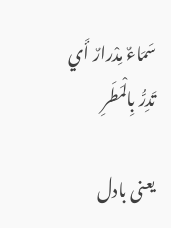سَمَاءٌ مِدْرارٌ أَي تَدِرُّ بِالْمَطَرِ

یعنی بادل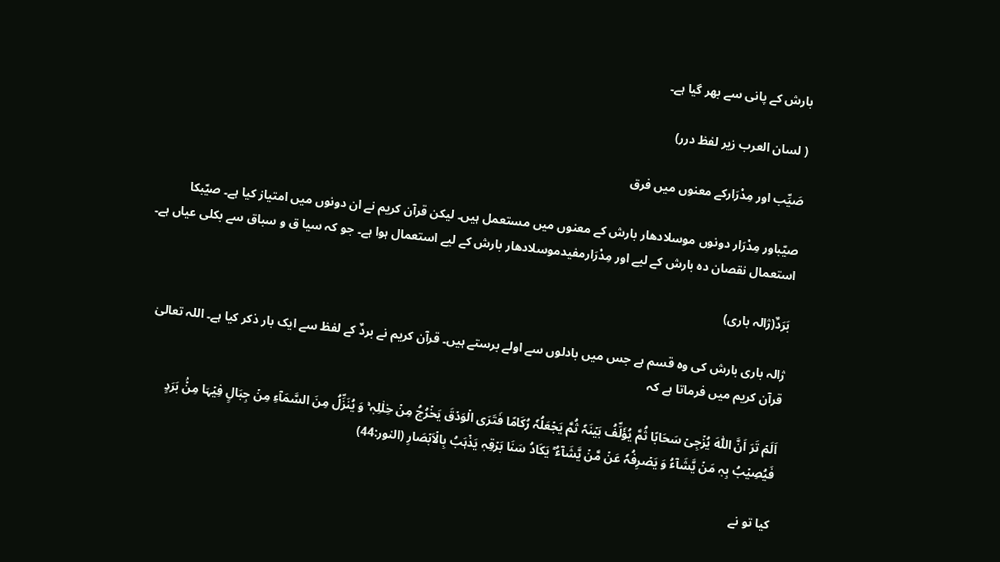بارش کے پانی سے بھر گیا ہے۔

( لسان العرب زیر لفظ درر)

صَیِّب اور مِدْرَارکے معنوں میں فرق

صیّباور مِدْرَار دونوں موسلادھار بارش کے معنوں میں مستعمل ہیں۔ لیکن قرآن کریم نے ان دونوں میں امتیاز کیا ہے۔ صیّبکا استعمال نقصان دہ بارش کے لیے اور مِدْرَارمفیدموسلادھار بارش کے لیے استعمال ہوا ہے۔ جو کہ سیا ق و سباق سے بکلی عیاں ہے۔

بَرَدٌ(ژالہ باری)

ژالہ باری بارش کی وہ قسم ہے جس میں بادلوں سے اولے برستے ہیں۔ قرآن کریم نے بردٌ کے لفظ سے ایک بار ذکر کیا ہے۔ اللہ تعالیٰ قرآن کریم میں فرماتا ہے کہ

اَلَمۡ تَرَ اَنَّ اللّٰہَ یُزۡجِیۡ سَحَابًا ثُمَّ یُؤَلِّفُ بَیۡنَہٗ ثُمَّ یَجۡعَلُہٗ رُکَامًا فَتَرَی الۡوَدۡقَ یَخۡرُجُ مِنۡ خِلٰلِہٖ ۚ وَ یُنَزِّلُ مِنَ السَّمَآءِ مِنۡ جِبَالٍ فِیۡہَا مِنۡۢ بَرَدٍ فَیُصِیۡبُ بِہٖ مَنۡ یَّشَآءُ وَ یَصۡرِفُہٗ عَنۡ مَّنۡ یَّشَآءُ ؕ یَکَادُ سَنَا بَرۡقِہٖ یَذۡہَبُ بِالۡاَبۡصَارِ (النور:44)

کیا تو نے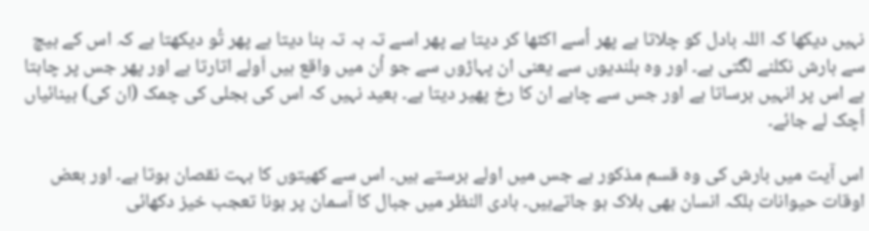نہیں دیکھا کہ اللہ بادل کو چلاتا ہے پھر اُسے اکٹھا کر دیتا ہے پھر اسے تہ بہ تہ بنا دیتا ہے پھر تُو دیکھتا ہے کہ اس کے بیچ سے بارش نکلنے لگتی ہے۔ اور وہ بلندیوں سے یعنی ان پہاڑوں سے جو اُن میں واقع ہیں اَولے اتارتا ہے اور پھر جس پر چاہتا ہے اس پر انہیں برساتا ہے اور جس سے چاہے ان کا رخ پھیر دیتا ہے۔ بعید نہیں کہ اس کی بجلی کی چمک (ان کی) بینائیاں اُچک لے جائے۔

اس آیت میں بارش کی وہ قسم مذکور ہے جس میں اولے برستے ہیں۔ اس سے کھیتوں کا بہت نقصان ہوتا ہے۔ اور بعض اوقات حیوانات بلکہ انسان بھی ہلاک ہو جاتےہیں۔ بادی النظر میں جبال کا آسمان پر ہونا تعجب خیز دکھائی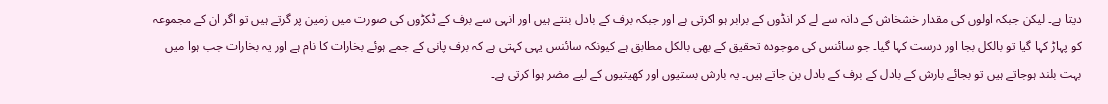دیتا ہے۔ لیکن جبکہ اولوں کی مقدار خشخاش کے دانہ سے لے کر انڈوں کے برابر ہو اکرتی ہے اور جبکہ برف کے بادل بنتے ہیں اور انہی سے برف کے ٹکڑوں کی صورت میں زمین پر گرتے ہیں تو اگر ان کے مجموعہ کو پہاڑ کہا گیا تو بالکل بجا اور درست کہا گیا۔ جو سائنس کی موجودہ تحقیق کے بھی بالکل مطابق ہے کیونکہ سائنس یہی کہتی ہے کہ برف پانی کے جمے ہوئے بخارات کا نام ہے اور یہ بخارات جب ہوا میں بہت بلند ہوجاتے ہیں تو بجائے بارش کے بادل کے برف کے بادل بن جاتے ہیں۔ یہ بارش بستیوں اور کھیتیوں کے لیے مضر ہوا کرتی ہے۔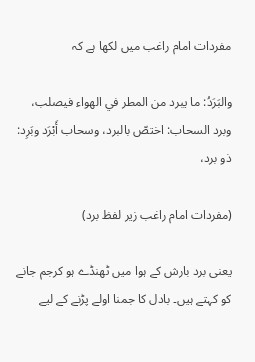مفردات امام راغب میں لکھا ہے کہ

والبَرَدُ: ما يبرد من المطر في الهواء فيصلب، وبرد السحاب: اختصّ بالبرد، وسحاب أَبْرَد وبَرِد: ذو برد،

(مفردات امام راغب زیر لفظ برد)

یعنی برد بارش کے ہوا میں ٹھنڈے ہو کرجم جانے کو کہتے ہیں۔ بادل کا جمنا اولے پڑنے کے لیے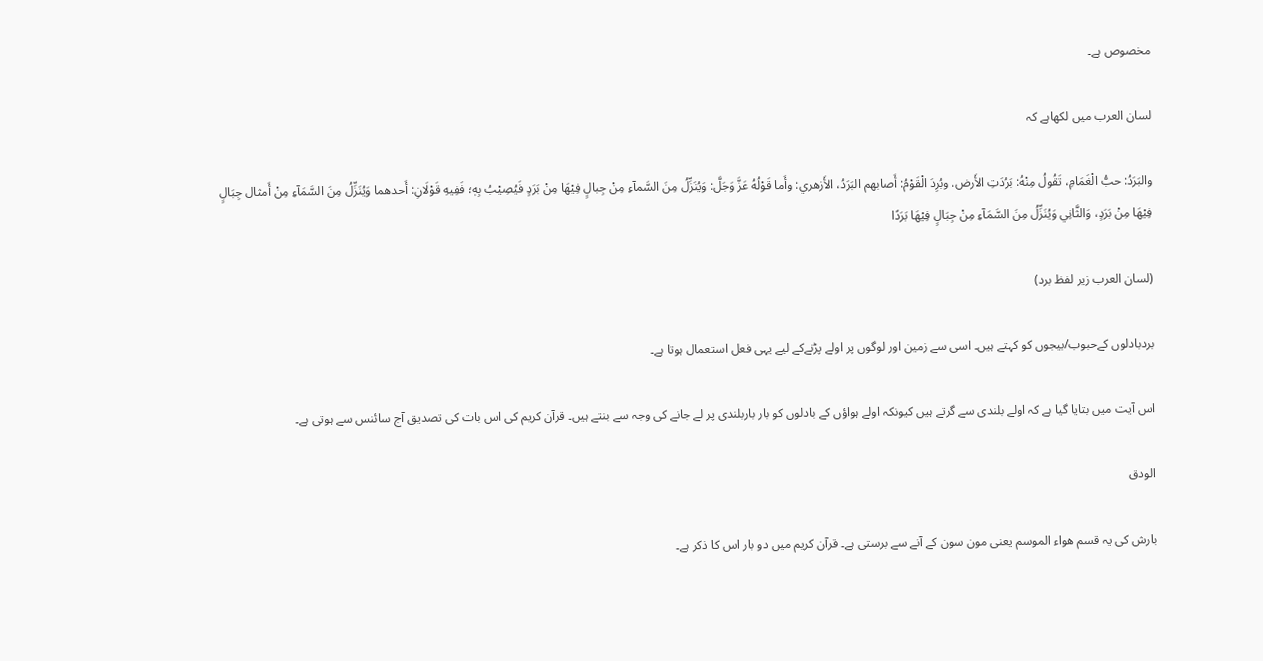مخصوص ہے۔

لسان العرب میں لکھاہے کہ

والبَرَدُ: حبُّ الْغَمَامِ، تَقُولُ مِنْهُ: بَرُدَتِ الأَرض. وبُرِدَ الْقَوْمُ: أَصابهم البَرَدُ، الأَزهري: وأَما قَوْلُهُ عَزَّ وَجَلَّ: وَيُنَزِّلُ مِنَ السَّمآءِ مِنْ جِبالٍ فِيْهَا مِنْ بَرَدٍ فَيُصِيْبُ بِهٖ؛ فَفِيهِ قَوْلَانِ: أَحدهما وَيُنَزِّلُ مِنَ السَّمَآءِ مِنْ أَمثال جِبَالٍ فِيْهَا مِنْ بَرَدٍ، وَالثَّانِي وَيُنَزِّلُ مِنَ السَّمَآءِ مِنْ جِبَالٍ فِيْهَا بَرَدًا

(لسان العرب زیر لفظ برد)

بردبادلوں کےحبوب/بیجوں کو کہتے ہیں۔ اسی سے زمین اور لوگوں پر اولے پڑنےکے لیے یہی فعل استعمال ہوتا ہے۔

اس آیت میں بتایا گیا ہے کہ اولے بلندی سے گرتے ہیں کیونکہ اولے ہواؤں کے بادلوں کو بار باربلندی پر لے جانے کی وجہ سے بنتے ہیں۔ قرآن کریم کی اس بات کی تصدیق آج سائنس سے ہوتی ہے۔

الودق

بارش کی یہ قسم ھواء الموسم یعنی مون سون کے آنے سے برستی ہے۔ قرآن کریم میں دو بار اس کا ذکر ہے۔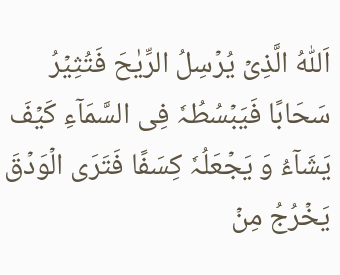اَللّٰہُ الَّذِیۡ یُرۡسِلُ الرِّیٰحَ فَتُثِیۡرُ سَحَابًا فَیَبۡسُطُہٗ فِی السَّمَآءِ کَیۡفَ یَشَآءُ وَ یَجۡعَلُہٗ کِسَفًا فَتَرَی الۡوَدۡقَ یَخۡرُجُ مِنۡ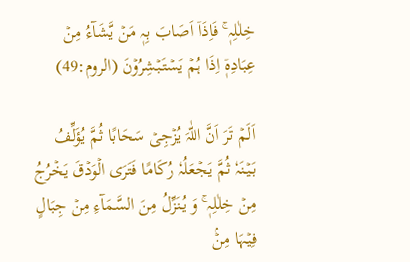خِلٰلِہٖ ۚ فَاِذَاۤ اَصَابَ بِہٖ مَنۡ یَّشَآءُ مِنۡ عِبَادِہٖۤ اِذَا ہُمۡ یَسۡتَبۡشِرُوۡنَ (الروم:49)

اَلَمۡ تَرَ اَنَّ اللّٰہَ یُزۡجِیۡ سَحَابًا ثُمَّ یُؤَلِّفُ بَیۡنَہٗ ثُمَّ یَجۡعَلُہٗ رُکَامًا فَتَرَی الۡوَدۡقَ یَخۡرُجُ مِنۡ خِلٰلِہٖ ۚ وَ یُنَزِّلُ مِنَ السَّمَآءِ مِنۡ جِبَالٍ فِیۡہَا مِنۡۢ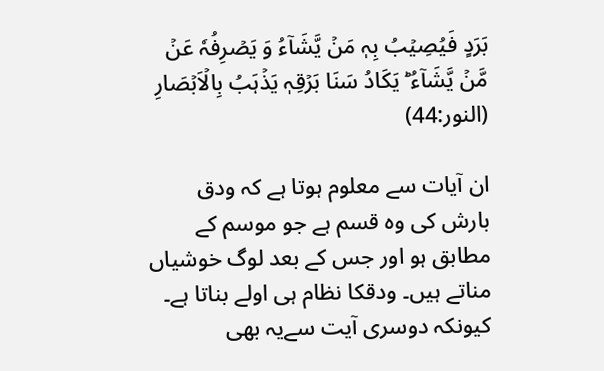بَرَدٍ فَیُصِیۡبُ بِہٖ مَنۡ یَّشَآءُ وَ یَصۡرِفُہٗ عَنۡ مَّنۡ یَّشَآءُ ؕ یَکَادُ سَنَا بَرۡقِہٖ یَذۡہَبُ بِالۡاَبۡصَارِ (النور:44)

ان آیات سے معلوم ہوتا ہے کہ ودق بارش کی وہ قسم ہے جو موسم کے مطابق ہو اور جس کے بعد لوگ خوشیاں مناتے ہیں۔ ودقکا نظام ہی اولے بناتا ہے۔ کیونکہ دوسری آیت سےیہ بھی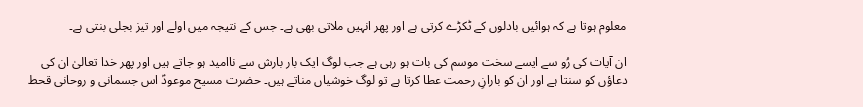معلوم ہوتا ہے کہ ہوائیں بادلوں کے ٹکڑے کرتی ہے اور پھر انہیں ملاتی بھی ہے۔ جس کے نتیجہ میں اولے اور تیز بجلی بنتی ہے۔

ان آیات کی رُو سے ایسے سخت موسم کی بات ہو رہی ہے جب لوگ ایک بار بارش سے ناامید ہو جاتے ہیں اور پھر خدا تعالیٰ ان کی دعاؤں کو سنتا ہے اور ان کو بارانِ رحمت عطا کرتا ہے تو لوگ خوشیاں مناتے ہیں۔ حضرت مسیح موعودؑ اس جسمانی و روحانی قحط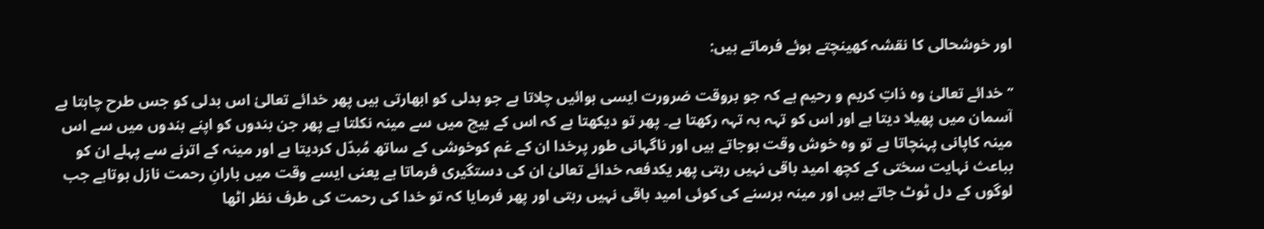اور خوشحالی کا نقشہ کھینچتے ہوئے فرماتے ہیں:

’’خدائے تعالیٰ وہ ذاتِ کریم و رحیم ہے کہ جو بروقت ضرورت ایسی ہوائیں چلاتا ہے جو بدلی کو ابھارتی ہیں پھر خدائے تعالیٰ اس بدلی کو جس طرح چاہتا ہے آسمان میں پھیلا دیتا ہے اور اس کو تہہ بہ تہہ رکھتا ہے۔ پھر تو دیکھتا ہے کہ اس کے بیچ میں سے مینہ نکلتا ہے پھر جن بندوں کو اپنے بندوں میں سے اس مینہ کاپانی پہنچاتا ہے تو وہ خوش وقت ہوجاتے ہیں اور ناگہانی طور پرخدا ان کے غم کوخوشی کے ساتھ مُبدّل کردیتا ہے اور مینہ کے اترنے سے پہلے ان کو بباعث نہایت سختی کے کچھ امید باقی نہیں رہتی پھر یکدفعہ خدائے تعالیٰ ان کی دستگیری فرماتا ہے یعنی ایسے وقت میں بارانِ رحمت نازل ہوتاہے جب لوگوں کے دل ٹوٹ جاتے ہیں اور مینہ برسنے کی کوئی امید باقی نہیں رہتی اور پھر فرمایا کہ تو خدا کی رحمت کی طرف نظر اٹھا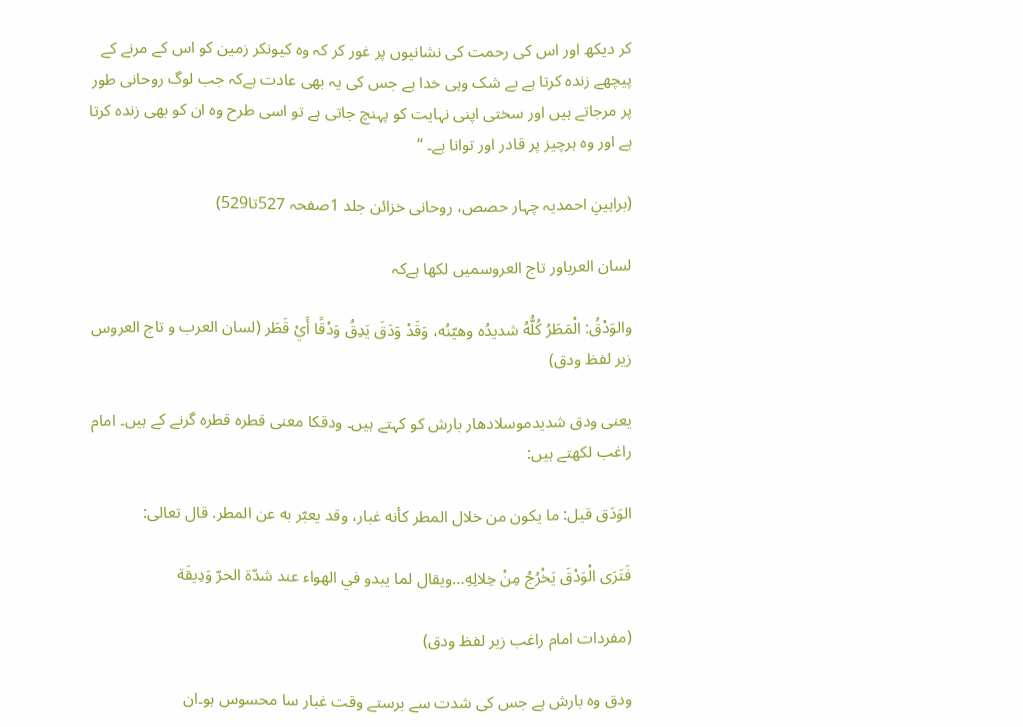کر دیکھ اور اس کی رحمت کی نشانیوں پر غور کر کہ وہ کیونکر زمین کو اس کے مرنے کے پیچھے زندہ کرتا ہے بے شک وہی خدا ہے جس کی یہ بھی عادت ہےکہ جب لوگ روحانی طور پر مرجاتے ہیں اور سختی اپنی نہایت کو پہنچ جاتی ہے تو اسی طرح وہ ان کو بھی زندہ کرتا ہے اور وہ ہرچیز پر قادر اور توانا ہے۔ ‘‘

(براہینِ احمدیہ چہار حصص، روحانی خزائن جلد 1صفحہ 527تا529)

لسان العرباور تاج العروسمیں لکھا ہےکہ

والوَدْقُ: الْمَطَرُ كُلُّهُ شديدُه وهيّنُه، وَقَدْ وَدَقَ يَدِقُ وَدْقًا أَيْ قَطَر (لسان العرب و تاج العروس زیر لفظ ودق)

یعنی ودق شدیدموسلادھار بارش کو کہتے ہیں۔ ودقکا معنی قطرہ قطرہ گرنے کے ہیں۔ امام راغب لکھتے ہیں:

الوَدَق قيل: ما يكون من خلال المطر كأنه غبار، وقد يعبّر به عن المطر. قال تعالى:

فَتَرَى الْوَدْقَ يَخْرُجُ مِنْ خِلالِهِ…ويقال لما يبدو في الهواء عند شدّة الحرّ وَدِيقَة

(مفردات امام راغب زیر لفظ ودق)

ودق وہ بارش ہے جس کی شدت سے برستے وقت غبار سا محسوس ہو۔ان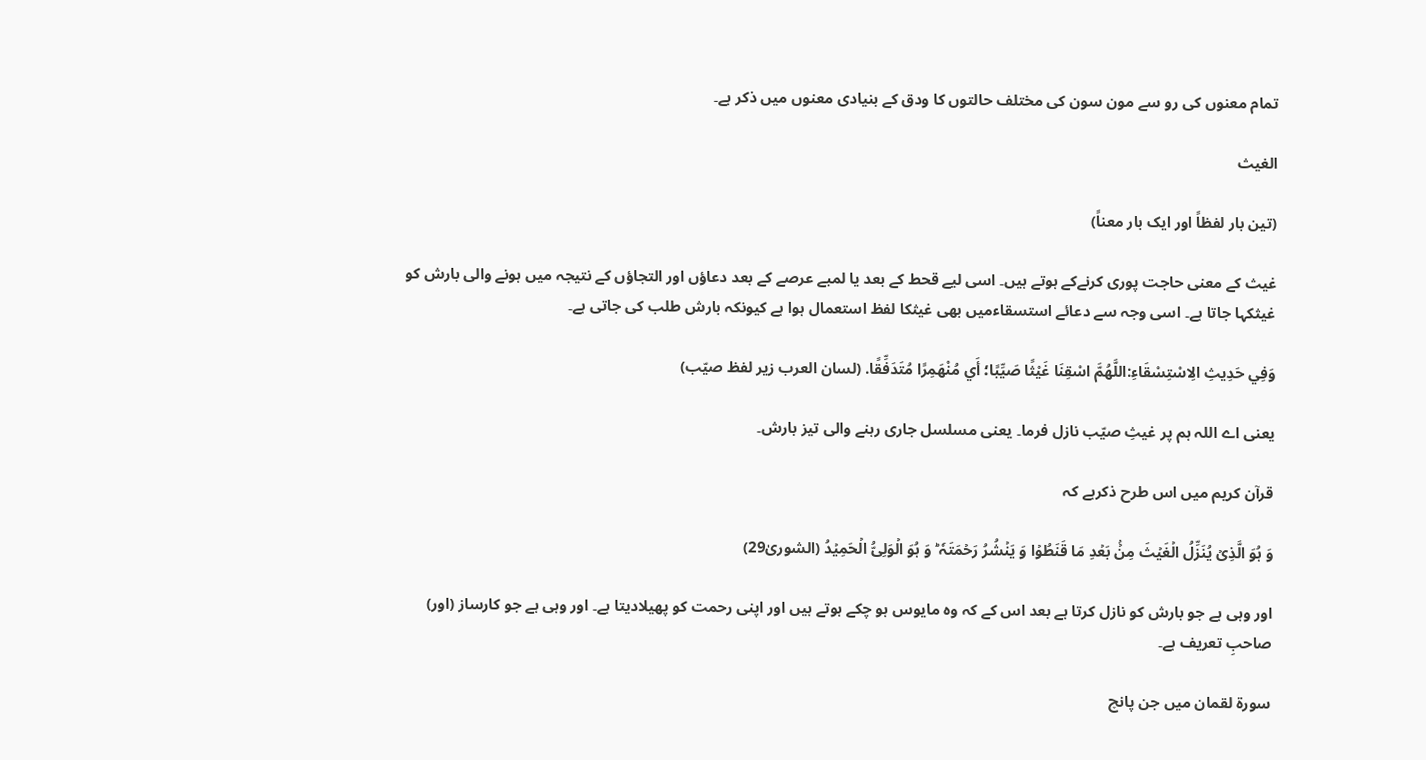تمام معنوں کی رو سے مون سون کی مختلف حالتوں کا ودق کے بنیادی معنوں میں ذکر ہے۔

الغيث

(تین بار لفظاً اور ایک بار معناً)

غیث کے معنی حاجت پوری کرنےکے ہوتے ہیں۔ اسی لیے قحط کے بعد یا لمبے عرصے کے بعد دعاؤں اور التجاؤں کے نتیجہ میں ہونے والی بارش کو غیثکہا جاتا ہے۔ اسی وجہ سے دعائے استسقاءمیں بھی غیثکا لفظ استعمال ہوا ہے کیونکہ بارش طلب کی جاتی ہے۔

وَفِي حَدِيثِ الِاسْتِسْقَاءِ:اللَّهُمَّ اسْقِنَا غَيْثًا صَيِّبًا؛ أَي مُنْهَمِرًا مُتَدَفِّقًا. (لسان العرب زیر لفظ صیّب)

یعنی اے اللہ ہم پر غیثِ صیّب نازل فرما۔ یعنی مسلسل جاری رہنے والی تیز بارش۔

قرآن کریم میں اس طرح ذکرہے کہ

وَ ہُوَ الَّذِیۡ یُنَزِّلُ الۡغَیۡثَ مِنۡۢ بَعۡدِ مَا قَنَطُوۡا وَ یَنۡشُرُ رَحۡمَتَہٗ ؕ وَ ہُوَ الۡوَلِیُّ الۡحَمِیۡدُ (الشورىٰ29)

اور وہی ہے جو بارش کو نازل کرتا ہے بعد اس کے کہ وہ مایوس ہو چکے ہوتے ہیں اور اپنی رحمت کو پھیلادیتا ہے۔ اور وہی ہے جو کارساز (اور) صاحبِ تعریف ہے۔

سورۃ لقمان میں جن پانچ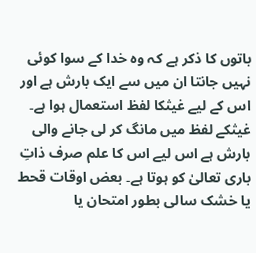باتوں کا ذکر ہے کہ وہ خدا کے سوا کوئی نہیں جانتا ان میں سے ایک بارش ہے اور اس کے لیے غیثکا لفظ استعمال ہوا ہے۔ غیثکے لفظ میں مانگ کر لی جانے والی بارش ہے اس لیے اس کا علم صرف ذاتِ باری تعالیٰ کو ہوتا ہے۔ بعض اوقات قحط یا خشک سالی بطور امتحان یا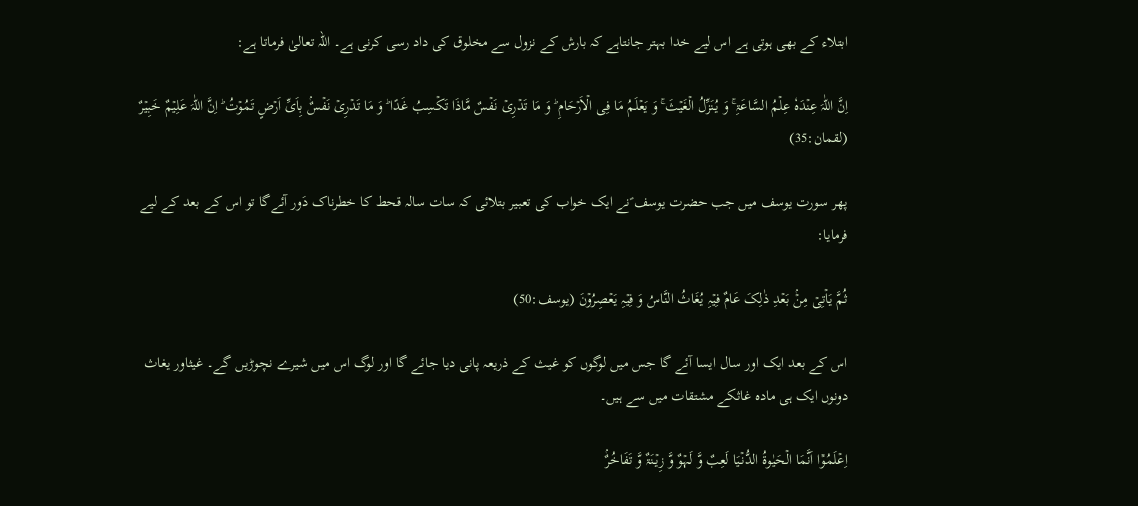ابتلاء کے بھی ہوتی ہے اس لیے خدا بہتر جانتاہے کہ بارش کے نزول سے مخلوق کی داد رسی کرنی ہے۔ اللہ تعالیٰ فرماتا ہے:

اِنَّ اللّٰہَ عِنۡدَہٗ عِلۡمُ السَّاعَۃِ ۚ وَ یُنَزِّلُ الۡغَیۡثَ ۚ وَ یَعۡلَمُ مَا فِی الۡاَرۡحَامِ ؕ وَ مَا تَدۡرِیۡ نَفۡسٌ مَّاذَا تَکۡسِبُ غَدًا ؕ وَ مَا تَدۡرِیۡ نَفۡسٌۢ بِاَیِّ اَرۡضٍ تَمُوۡتُ ؕ اِنَّ اللّٰہَ عَلِیۡمٌ خَبِیۡرٌ (لقمان:35)

پھر سورت یوسف میں جب حضرت یوسف ؑنے ایک خواب کی تعبیر بتلائی کہ سات سالہ قحط کا خطرناک دَور آئےگا تو اس کے بعد کے لیے فرمایا:

ثُمَّ یَاۡتِیۡ مِنۡۢ بَعۡدِ ذٰلِکَ عَامٌ فِیۡہِ یُغَاثُ النَّاسُ وَ فِیۡہِ یَعۡصِرُوۡنَ (يوسف:50)

اس کے بعد ایک اور سال ایسا آئے گا جس میں لوگوں کو غیث کے ذریعہ پانی دیا جائے گا اور لوگ اس میں شیرے نچوڑیں گے۔ غیثاور یغاث دونوں ایک ہی مادہ غاثکے مشتقات میں سے ہیں۔

اِعۡلَمُوۡۤا اَنَّمَا الۡحَیٰوۃُ الدُّنۡیَا لَعِبٌ وَّ لَہۡوٌ وَّ زِیۡنَۃٌ وَّ تَفَاخُرٌۢ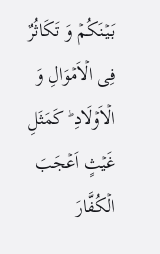بَیۡنَکُمۡ وَ تَکَاثُرٌ فِی الۡاَمۡوَالِ وَ الۡاَوۡلَادِ ؕ کَمَثَلِ غَیۡثٍ اَعۡجَبَ الۡکُفَّارَ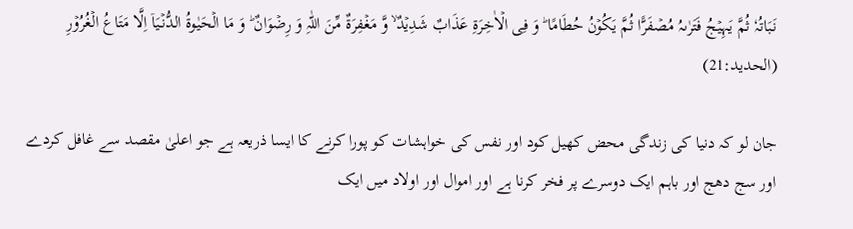نَبَاتُہٗ ثُمَّ یَہِیۡجُ فَتَرٰٮہُ مُصۡفَرًّا ثُمَّ یَکُوۡنُ حُطَامًا ؕ وَ فِی الۡاٰخِرَۃِ عَذَابٌ شَدِیۡدٌ ۙ وَّ مَغۡفِرَۃٌ مِّنَ اللّٰہِ وَ رِضۡوَانٌ ؕ وَ مَا الۡحَیٰوۃُ الدُّنۡیَاۤ اِلَّا مَتَاعُ الۡغُرُوۡرِ (الحديد:21)

جان لو کہ دنیا کی زندگی محض کھیل کود اور نفس کی خواہشات کو پورا کرنے کا ایسا ذریعہ ہے جو اعلیٰ مقصد سے غافل کردے اور سج دھج اور باہم ایک دوسرے پر فخر کرنا ہے اور اموال اور اولاد میں ایک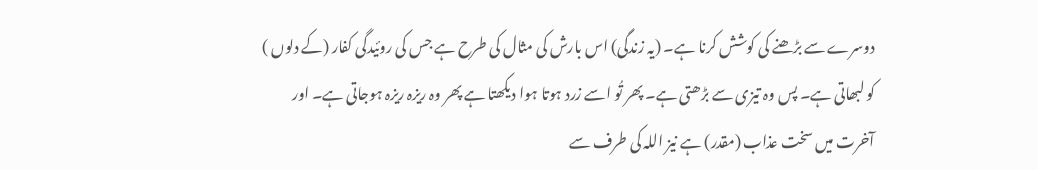دوسرے سے بڑھنے کی کوشش کرنا ہے۔ (یہ زندگی) اس بارش کی مثال کی طرح ہے جس کی روئیدگی کفار (کے دلوں ) کو لبھاتی ہے۔ پس وہ تیزی سے بڑھتی ہے۔ پھر تُو اسے زرد ہوتا ہوا دیکھتا ہے پھر وہ ریزہ ریزہ ہوجاتی ہے۔ اور آخرت میں سخت عذاب (مقدر) ہے نیز اللہ کی طرف سے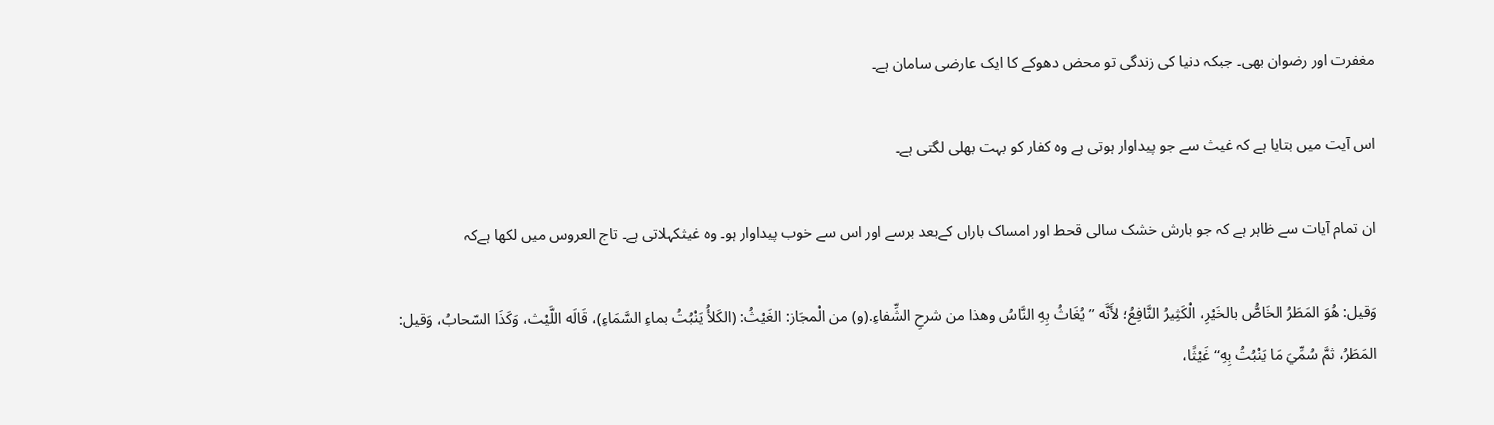مغفرت اور رضوان بھی۔ جبکہ دنیا کی زندگی تو محض دھوکے کا ایک عارضی سامان ہے۔

اس آیت میں بتایا ہے کہ غیث سے جو پیداوار ہوتی ہے وہ کفار کو بہت بھلی لگتی ہے۔

ان تمام آیات سے ظاہر ہے کہ جو بارش خشک سالی قحط اور امساک باراں کےبعد برسے اور اس سے خوب پیداوار ہو۔ وہ غیثکہلاتی ہے۔ تاج العروس میں لکھا ہےکہ

وَقيل: هُوَ المَطَرُ الخَاصُّ بالخَيْرِ، الْكَثِيرُ النَّافِعُ؛ لأَنَّه ’’يُغَاثُ بِهِ النَّاسُ وهذا من شرحِ الشِّفاءِ.(و) من الْمجَاز: الغَيْثُ: (الكَلأُ يَنْبُتُ بماءِ السَّمَاءِ)، قَالَه اللَّيْث، وَكَذَا السّحابُ، وَقيل: المَطَرُ، ثمَّ سُمِّيَ مَا يَنْبُتُ بِهِ‘‘ غَيْثًا،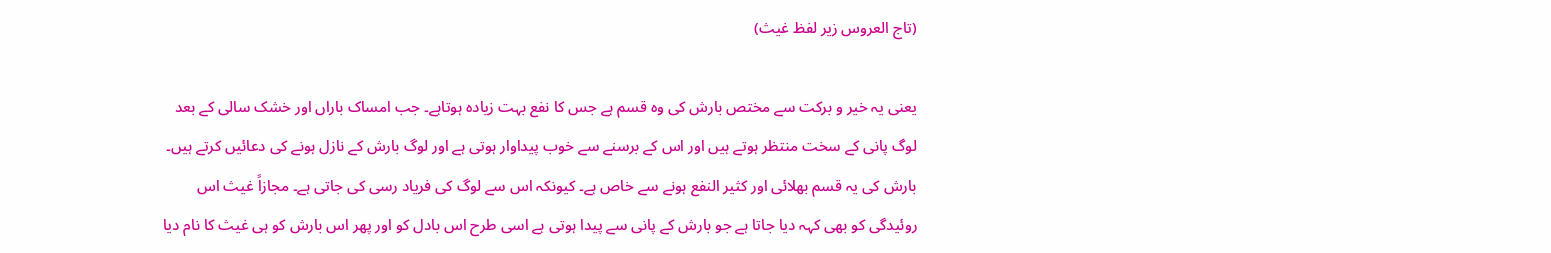(تاج العروس زیر لفظ غیث)

یعنی یہ خیر و برکت سے مختص بارش کی وہ قسم ہے جس کا نفع بہت زیادہ ہوتاہے۔ جب امساک باراں اور خشک سالی کے بعد لوگ پانی کے سخت منتظر ہوتے ہیں اور اس کے برسنے سے خوب پیداوار ہوتی ہے اور لوگ بارش کے نازل ہونے کی دعائیں کرتے ہیں۔ بارش کی یہ قسم بھلائی اور کثیر النفع ہونے سے خاص ہے۔ کیونکہ اس سے لوگ کی فریاد رسی کی جاتی ہے۔ مجازاً غیث اس روئیدگی کو بھی کہہ دیا جاتا ہے جو بارش کے پانی سے پیدا ہوتی ہے اسی طرح اس بادل کو اور پھر اس بارش کو ہی غیث کا نام دیا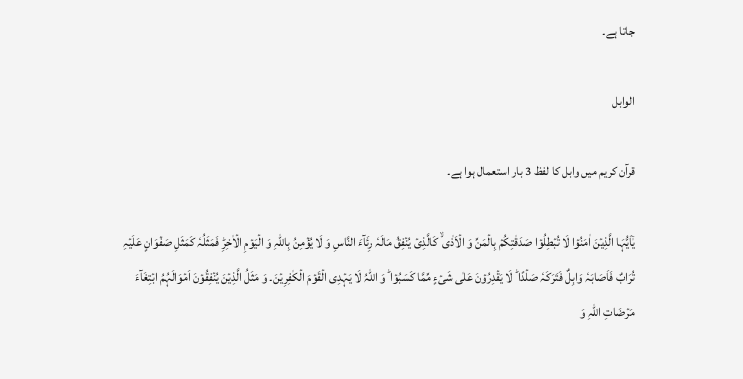جاتا ہے۔

الوابل

قرآن کریم میں وابل کا لفظ 3 بار استعمال ہوا ہے۔

یٰۤاَیُّہَا الَّذِیۡنَ اٰمَنُوۡا لَا تُبۡطِلُوۡا صَدَقٰتِکُمۡ بِالۡمَنِّ وَ الۡاَذٰی ۙ کَالَّذِیۡ یُنۡفِقُ مَالَہٗ رِئَآءَ النَّاسِ وَ لَا یُؤۡمِنُ بِاللّٰہِ وَ الۡیَوۡمِ الۡاٰخِرِؕ فَمَثَلُہٗ کَمَثَلِ صَفۡوَانٍ عَلَیۡہِ تُرَابٌ فَاَصَابَہٗ وَابِلٌ فَتَرَکَہٗ صَلۡدًا ؕ لَا یَقۡدِرُوۡنَ عَلٰی شَیۡءٍ مِّمَّا کَسَبُوۡا ؕ وَ اللّٰہُ لَا یَہۡدِی الۡقَوۡمَ الۡکٰفِرِیۡنَ۔ وَ مَثَلُ الَّذِیۡنَ یُنۡفِقُوۡنَ اَمۡوَالَہُمُ ابۡتِغَآءَ مَرۡضَاتِ اللّٰہِ وَ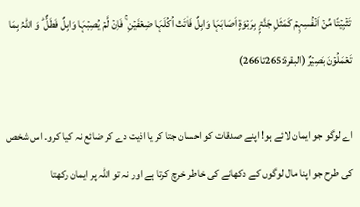تَثۡبِیۡتًا مِّنۡ اَنۡفُسِہِمۡ کَمَثَلِ جَنَّۃٍۭ بِرَبۡوَۃٍ اَصَابَہَا وَابِلٌ فَاٰتَتۡ اُکُلَہَا ضِعۡفَیۡنِ ۚ فَاِنۡ لَّمۡ یُصِبۡہَا وَابِلٌ فَطَلٌّ ؕ وَ اللّٰہُ بِمَا تَعۡمَلُوۡنَ بَصِیۡرٌ (البقرة:265تا266)

اے لوگو جو ایمان لائے ہو! اپنے صدقات کو احسان جتا کر یا اذیت دے کر ضائع نہ کیا کرو۔ اس شخص کی طرح جو اپنا مال لوگوں کے دکھانے کی خاطر خرچ کرتا ہے اور نہ تو اللہ پر ایمان رکھتا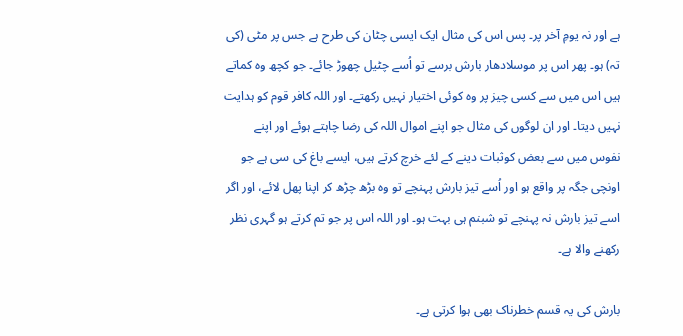ہے اور نہ یومِ آخر پر۔ پس اس کی مثال ایک ایسی چٹان کی طرح ہے جس پر مٹی (کی تہ) ہو۔ پھر اس پر موسلادھار بارش برسے تو اُسے چٹیل چھوڑ جائے۔ جو کچھ وہ کماتے ہیں اس میں سے کسی چیز پر وہ کوئی اختیار نہیں رکھتے۔ اور اللہ کافر قوم کو ہدایت نہیں دیتا۔ اور ان لوگوں کی مثال جو اپنے اموال اللہ کی رضا چاہتے ہوئے اور اپنے نفوس میں سے بعض کوثبات دینے کے لئے خرچ کرتے ہیں، ایسے باغ کی سی ہے جو اونچی جگہ پر واقع ہو اور اُسے تیز بارش پہنچے تو وہ بڑھ چڑھ کر اپنا پھل لائے، اور اگر اسے تیز بارش نہ پہنچے تو شبنم ہی بہت ہو۔ اور اللہ اس پر جو تم کرتے ہو گہری نظر رکھنے والا ہے۔

بارش کی یہ قسم خطرناک بھی ہوا کرتی ہے۔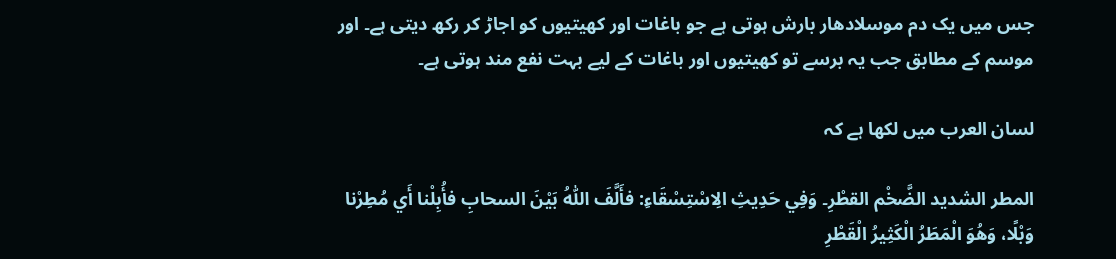جس میں یک دم موسلادھار بارش ہوتی ہے جو باغات اور کھیتیوں کو اجاڑ کر رکھ دیتی ہے۔ اور موسم کے مطابق جب یہ برسے تو کھیتیوں اور باغات کے لیے بہت نفع مند ہوتی ہے۔

لسان العرب میں لکھا ہے کہ

المطر الشديد الضَّخْم القطْرِ۔ وَفِي حَدِيثِ الِاسْتِسْقَاءِ: فأَلَّفَ اللّٰهُ بَيْنَ السحابِ فأُبِلْنا أَي مُطِرْنا وَبْلًا، وَهُوَ الْمَطَرُ الْكَثِيرُ الْقَطْرِ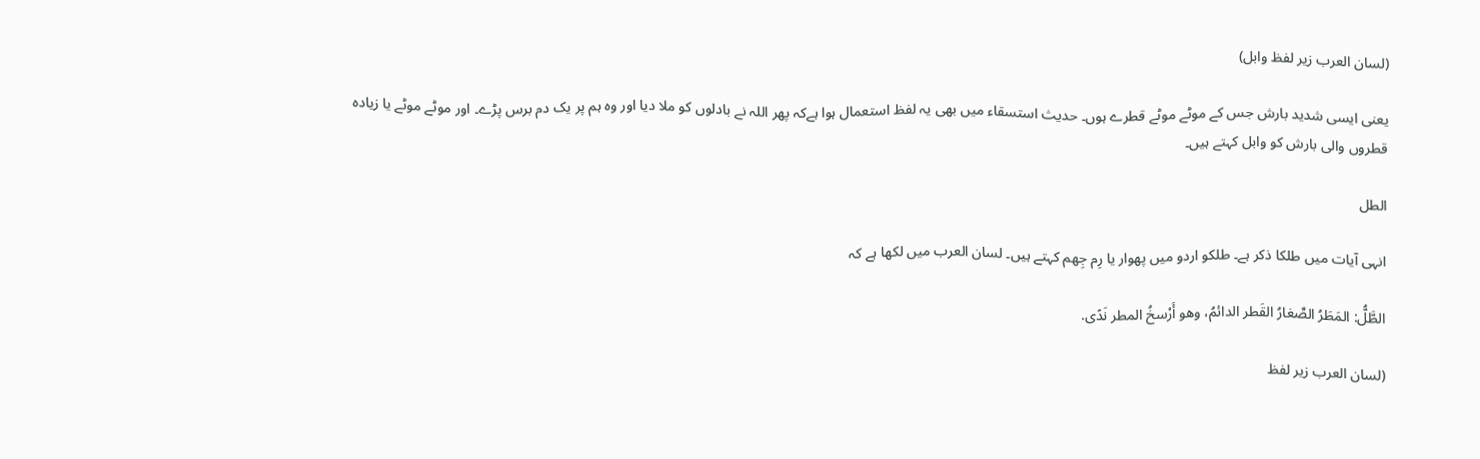(لسان العرب زیر لفظ وابل)

یعنی ایسی شدید بارش جس کے موٹے موٹے قطرے ہوں۔ حدیث استسقاء میں بھی یہ لفظ استعمال ہوا ہےکہ پھر اللہ نے بادلوں کو ملا دیا اور وہ ہم پر یک دم برس پڑے۔ اور موٹے موٹے یا زیادہ قطروں والی بارش کو وابل کہتے ہیں۔

الطل

انہی آیات میں طلکا ذکر ہے۔ طلکو اردو میں پھوار یا رِم جِھم کہتے ہیں۔ لسان العرب میں لکھا ہے کہ

الطَّلُّ: المَطَرُ الصِّغارُ القَطر الدائمُ، وهو أَرْسخُ المطر نَدًى.

(لسان العرب زیر لفظ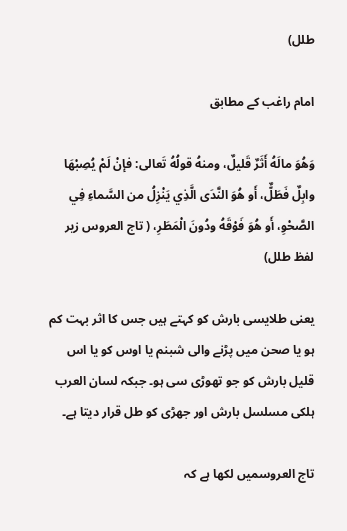طلل)

امام راغب کے مطابق

وَهُوَ مالَهُ أَثَرٌ قَليلٌ، ومنهُ قولُهُ تَعالى: فإنْ لَمْ يُصِبْهَا وابِلٌ فَطَلٌّ، أَو هُوَ النَّدَى الَّذِي يَنْزِلُ من السَّماءِ فِي الصَّحْوِ، أَو هُوَ فَوْقَهُ ودُونَ الْمَطَرِ، ( تاج العروس زیر لفظ طلل)

یعنی طلایسی بارش کو کہتے ہیں جس کا اثر بہت کم ہو یا صحن میں پڑنے والی شبنم یا اوس کو یا اس قلیل بارش کو جو تھوڑی سی ہو۔ جبکہ لسان العرب ہلکی مسلسل بارش اور جھڑی کو طل قرار دیتا ہے۔

تاج العروسمیں لکھا ہے کہ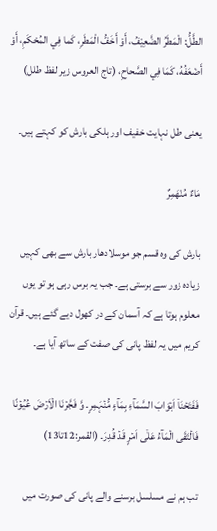الطَّلُّ: الْمَطَرُ الضَّعِيْفُ، أَوْ أَخَفُّ الْمَطَرِ، كَما فِي المُحْكَمِ، أَوْ أَضْعَفُهُ، كَمَا فِي الصَّحاحِ، (تاج العروس زیر لفظ طلل)

یعنی طل نہایت خفیف اور ہلکی بارش کو کہتے ہیں۔

مَاءٌ مُنْھَمِرٌ

بارش کی وہ قسم جو موسلادھار بارش سے بھی کہیں زیادہ زور سے برستی ہے۔ جب یہ برس رہی ہو تو یوں معلوم ہوتا ہے کہ آسمان کے در کھول دیے گئے ہیں۔ قرآن کریم میں یہ لفظ پانی کی صفت کے ساتھ آیا ہے۔

فَفَتَحۡنَاۤ اَبۡوَابَ السَّمَآءِ بِمَآءٍ مُّنۡہَمِرٍ۔ وَّ فَجَّرۡنَا الۡاَرۡضَ عُیُوۡنًا فَالۡتَقَی الۡمَآءُ عَلٰۤی اَمۡرٍ قَدۡ قُدِرَ۔ (القمر:12تا13)

تب ہم نے مسلسل برسنے والے پانی کی صورت میں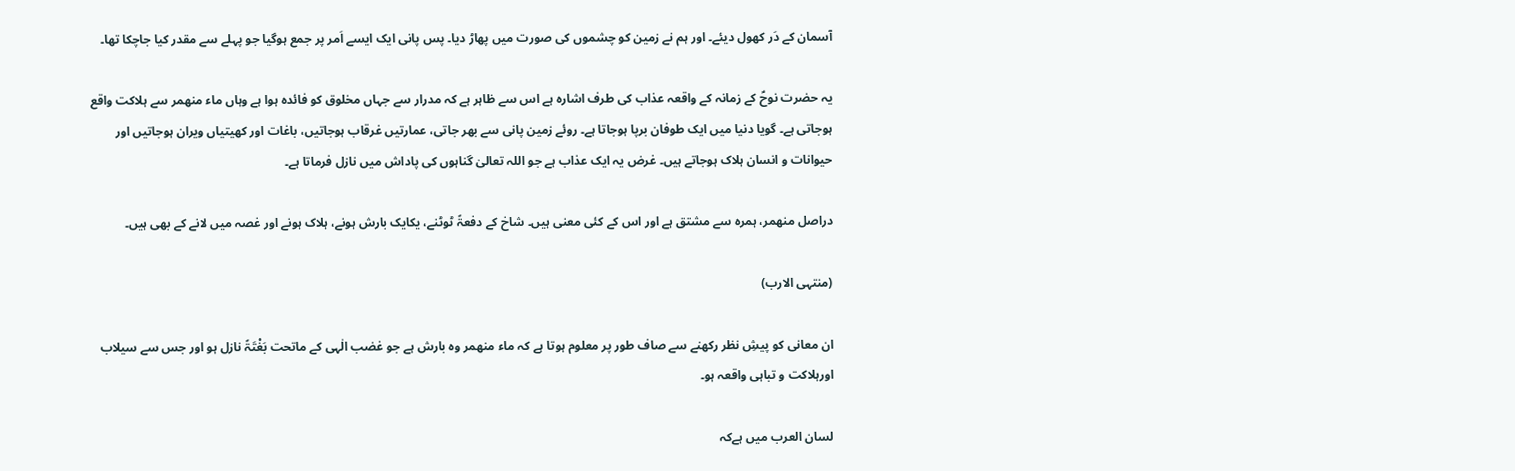آسمان کے دَر کھول دیئے۔ اور ہم نے زمین کو چشموں کی صورت میں پھاڑ دیا۔ پس پانی ایک ایسے اَمر پر جمع ہوگیا جو پہلے سے مقدر کیا جاچکا تھا۔

یہ حضرت نوحؑ کے زمانہ کے واقعہ عذاب کی طرف اشارہ ہے اس سے ظاہر ہے کہ مدرار سے جہاں مخلوق کو فائدہ ہوا ہے وہاں ماء منھمر سے ہلاکت واقع ہوجاتی ہے۔ گویا دنیا میں ایک طوفان برپا ہوجاتا ہے۔ روئے زمین پانی سے بھر جاتی، عمارتیں غرقاب ہوجاتیں، باغات اور کھیتیاں ویران ہوجاتیں اور حیوانات و انسان ہلاک ہوجاتے ہیں۔ غرض یہ ایک عذاب ہے جو اللہ تعالیٰ گناہوں کی پاداش میں نازل فرماتا ہے۔

دراصل منھمر، ہمرہ سے مشتق ہے اور اس کے کئی معنی ہیں۔ شاخ کے دفعۃً ٹوٹنے، یکایک بارش ہونے، ہلاک ہونے اور غصہ میں لانے کے بھی ہیں۔

(منتہی الارب)

ان معانی کو پیشِ نظر رکھنے سے صاف طور پر معلوم ہوتا ہے کہ ماء منھمر وہ بارش ہے جو غضب الٰہی کے ماتحت بَغْتَۃً نازل ہو اور جس سے سیلاب اورہلاکت و تباہی واقعہ ہو۔

لسان العرب میں ہےکہ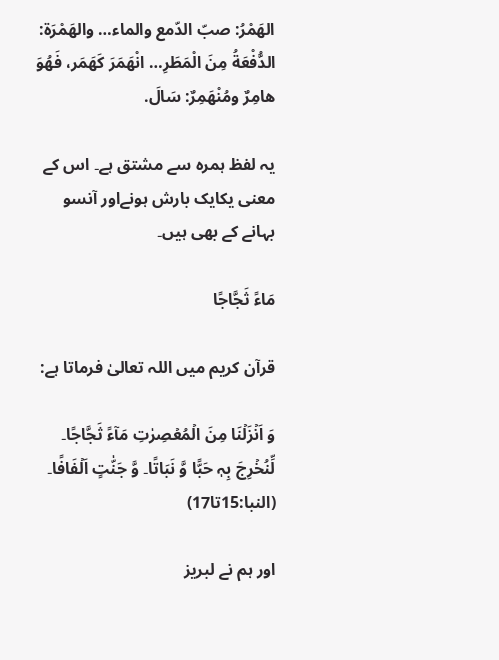الهَمْرُ: صبّ الدّمع والماء… والهَمْرَة: الدُّفْعَةُ مِنَ الْمَطَرِ… انْهَمَرَ كَهَمَر، فَهُوَ هامِرٌ ومُنْهَمِرٌ: سَالَ.

یہ لفظ ہمرہ سے مشتق ہے۔ اس کے معنی یکایک بارش ہونےاور آنسو بہانے کے بھی ہیں۔

مَاءً ثَجَّاجًا

قرآن کریم میں اللہ تعالیٰ فرماتا ہے:

وَ اَنۡزَلۡنَا مِنَ الۡمُعۡصِرٰتِ مَآءً ثَجَّاجًا۔ لِّنُخۡرِجَ بِہٖ حَبًّا وَّ نَبَاتًا۔ وَّ جَنّٰتٍ اَلۡفَافًا۔ (النبا:15تا17)

اور ہم نے لبریز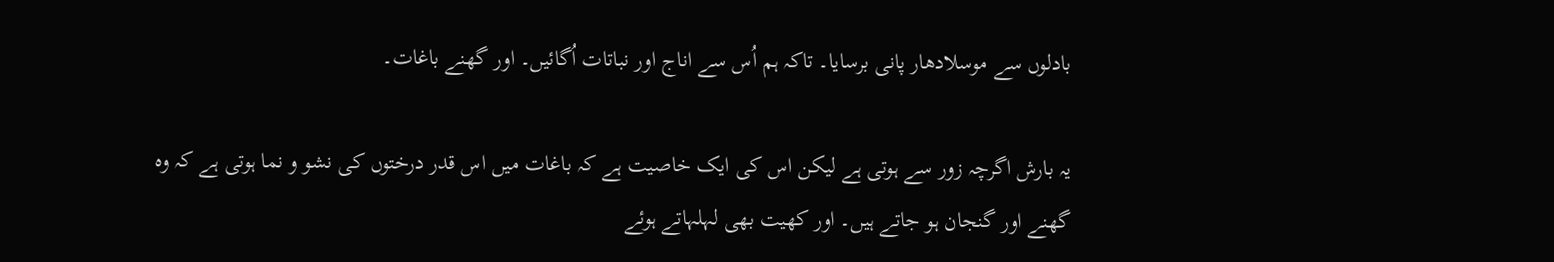بادلوں سے موسلادھار پانی برسایا۔ تاکہ ہم اُس سے اناج اور نباتات اُگائیں۔ اور گھنے باغات۔

یہ بارش اگرچہ زور سے ہوتی ہے لیکن اس کی ایک خاصیت ہے کہ باغات میں اس قدر درختوں کی نشو و نما ہوتی ہے کہ وہ گھنے اور گنجان ہو جاتے ہیں۔ اور کھیت بھی لہلہاتے ہوئے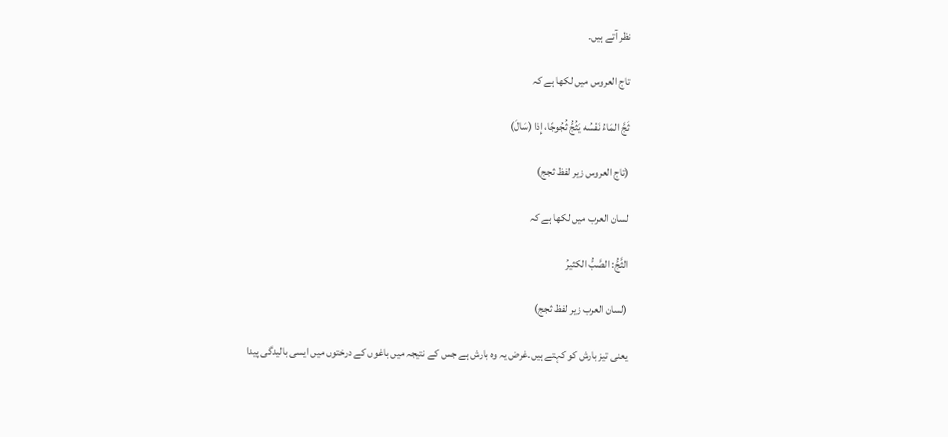نظر آتے ہیں۔

تاج العروس میں لکھا ہے کہ

ثَجَّ المَاءُ نَفْسُه يَثُجُّ ثُجُوجًا، إِذا (سَالَ)

(تاج العروس زیر لفظ ثجج)

لسان العرب میں لکھا ہے کہ

الثَّجُّ: الصَّبُّ الكثيرُ

(لسان العرب زیر لفظ ثجج)

یعنی تیز بارش کو کہتے ہیں۔غرض یہ وہ بارش ہے جس کے نتیجہ میں باغوں کے درختوں میں ایسی بالیدگی پیدا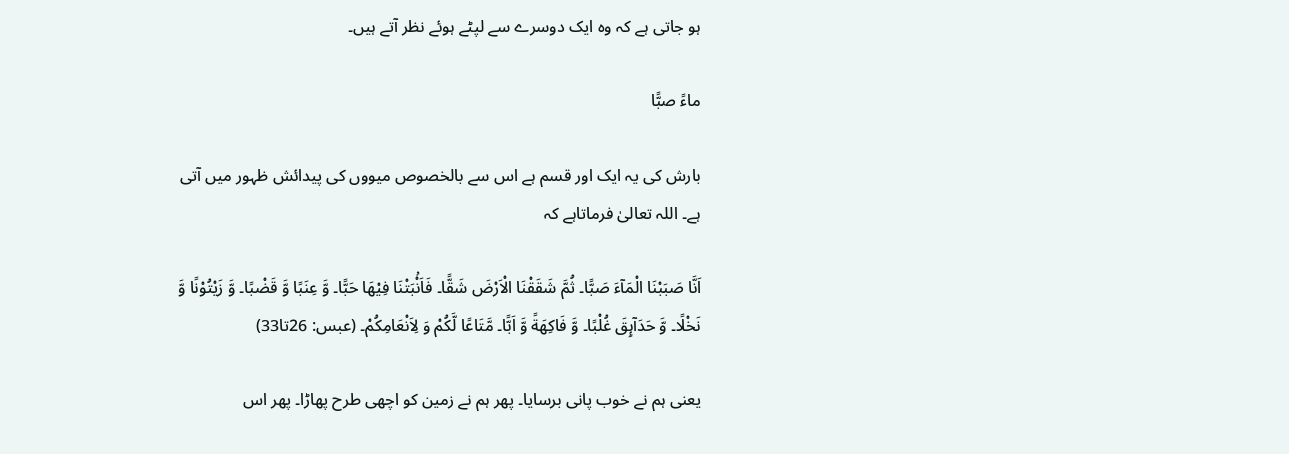ہو جاتی ہے کہ وہ ایک دوسرے سے لپٹے ہوئے نظر آتے ہیں۔

ماءً صبًّا

بارش کی یہ ایک اور قسم ہے اس سے بالخصوص میووں کی پیدائش ظہور میں آتی ہے۔ اللہ تعالیٰ فرماتاہے کہ

اَنَّا صَبَبْنَا الْمَآءَ صَبًّا۔ ثُمَّ شَقَقْنَا الْاَرْضَ شَقًّا۔ فَاَنْۢبَتْنَا فِيْهَا حَبًّا۔ وَّ عِنَبًا وَّ قَضْبًا۔ وَّ زَيْتُوْنًا وَّ نَخْلًا۔ وَّ حَدَآىِٕقَ غُلْبًا۔ وَّ فَاكِهَةً وَّ اَبًّا۔ مَّتَاعًا لَّكُمْ وَ لِاَنْعَامِكُمْ۔ (عبس: 26تا33)

یعنی ہم نے خوب پانی برسایا۔ پھر ہم نے زمین کو اچھی طرح پھاڑا۔ پھر اس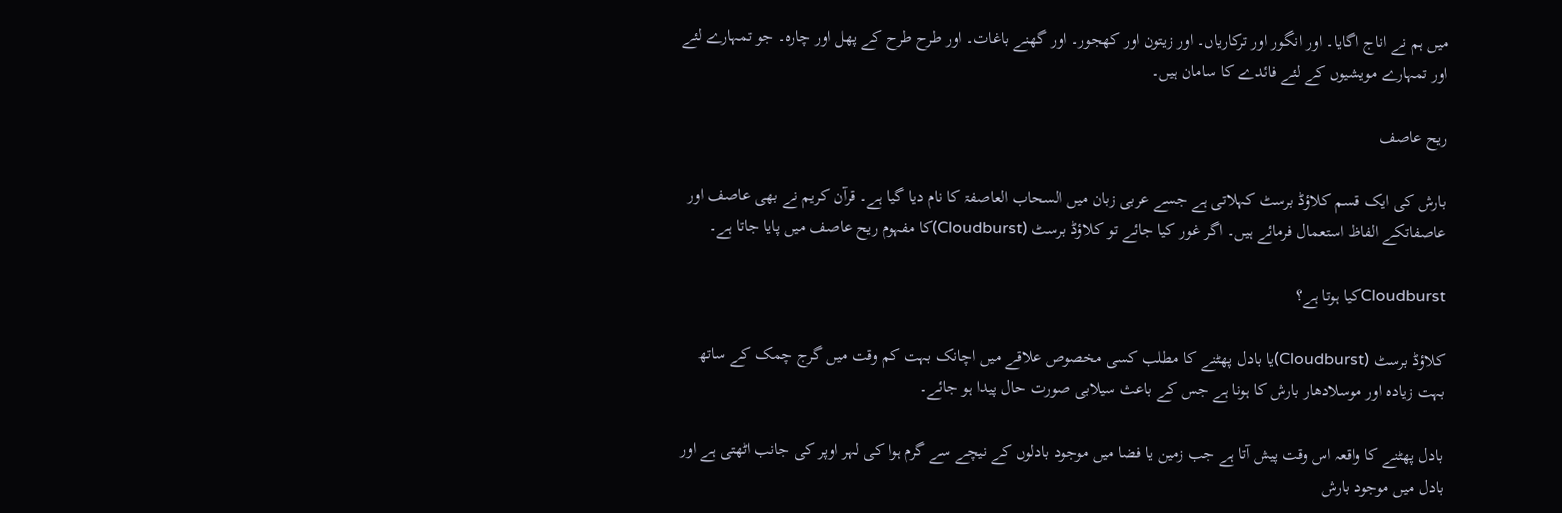میں ہم نے اناج اگایا۔ اور انگور اور ترکاریاں۔ اور زیتون اور کھجور۔ اور گھنے باغات۔ اور طرح طرح کے پھل اور چارہ۔ جو تمہارے لئے اور تمہارے مویشیوں کے لئے فائدے کا سامان ہیں۔

ریح عاصف

بارش کی ایک قسم کلاؤڈ برسٹ کہلاتی ہے جسے عربی زبان میں السحاب العاصفۃ کا نام دیا گیا ہے۔ قرآن کریم نے بھی عاصف اور عاصفاتکے الفاظ استعمال فرمائے ہیں۔ اگر غور کیا جائے تو کلاؤڈ برسٹ (Cloudburst)کا مفہوم ریح عاصف میں پایا جاتا ہے۔

Cloudburstکیا ہوتا ہے؟

کلاؤڈ برسٹ (Cloudburst)یا بادل پھٹنے کا مطلب کسی مخصوص علاقے میں اچانک بہت کم وقت میں گرج چمک کے ساتھ بہت زیادہ اور موسلادھار بارش کا ہونا ہے جس کے باعث سیلابی صورت حال پیدا ہو جائے۔

بادل پھٹنے کا واقعہ اس وقت پیش آتا ہے جب زمین یا فضا میں موجود بادلوں کے نیچے سے گرم ہوا کی لہر اوپر کی جانب اٹھتی ہے اور بادل میں موجود بارش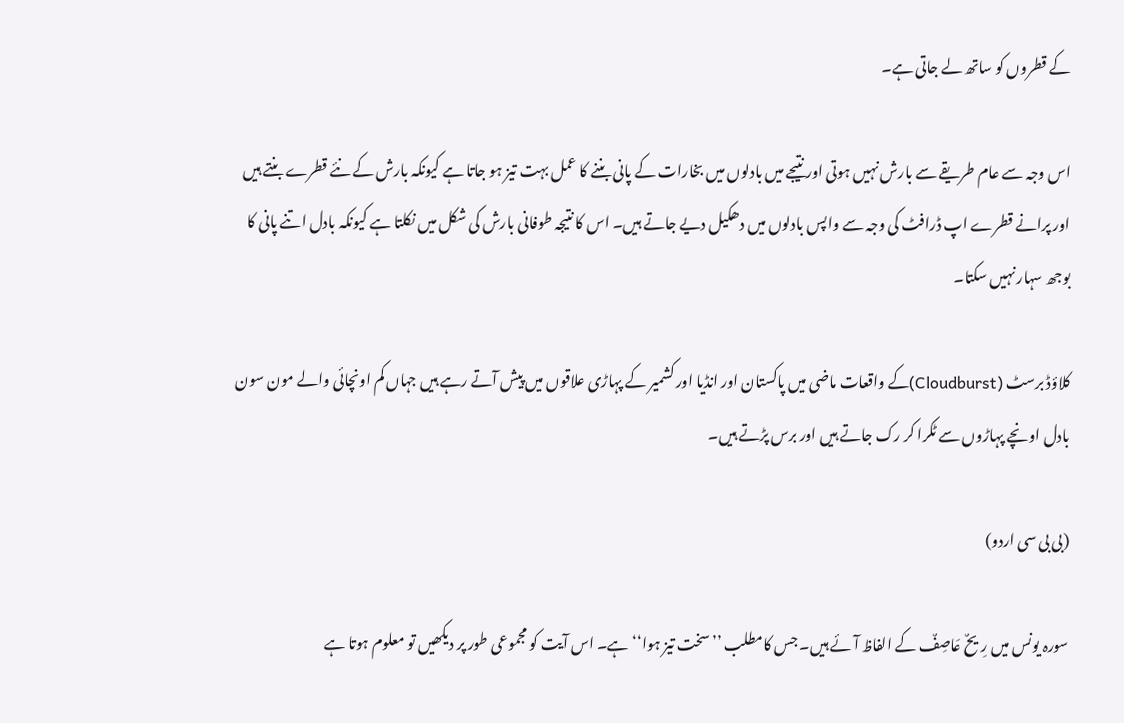کے قطروں کو ساتھ لے جاتی ہے۔

اس وجہ سے عام طریقے سے بارش نہیں ہوتی اور نتیجے میں بادلوں میں بخارات کے پانی بننے کا عمل بہت تیز ہو جاتا ہے کیونکہ بارش کے نئے قطرے بنتے ہیں اور پرانے قطرے اپ ڈرافٹ کی وجہ سے واپس بادلوں میں دھکیل دیے جاتے ہیں۔ اس کا نتیجہ طوفانی بارش کی شکل میں نکلتا ہے کیونکہ بادل اتنے پانی کا بوجھ سہار نہیں سکتا۔

کلاؤڈ برسٹ (Cloudburst)کے واقعات ماضی میں پاکستان اور انڈیا اور کشمیر کے پہاڑی علاقوں میں پیش آتے رہے ہیں جہاں کم اونچائی والے مون سون بادل اونچے پہاڑوں سے ٹکرا کر رک جاتے ہیں اور برس پڑتے ہیں۔

(بی بی سی اردو)

سورہ یونس میں رِيحٌ عَاصِفٌ کے الفاظ آئے ہیں۔ جس کامطلب ’’سخت تیز ہوا‘‘ہے۔ اس آیت کو مجموعی طور پر دیکھیں تو معلوم ہوتا ہے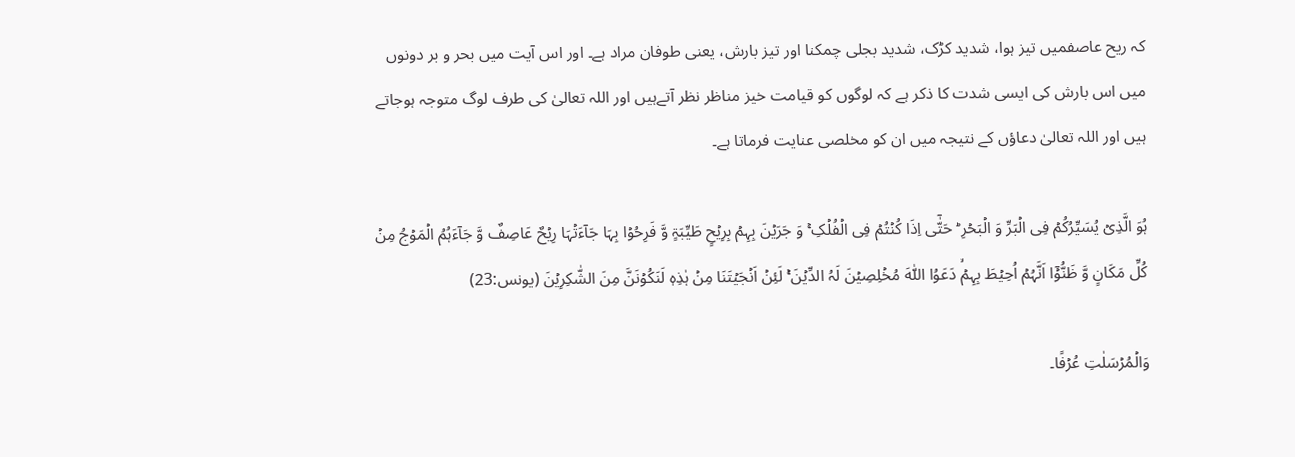کہ ریح عاصفمیں تیز ہوا، شدید کڑک، شدید بجلی چمکنا اور تیز بارش، یعنی طوفان مراد ہے۔ اور اس آیت میں بحر و بر دونوں میں اس بارش کی ایسی شدت کا ذکر ہے کہ لوگوں کو قیامت خیز مناظر نظر آتےہیں اور اللہ تعالیٰ کی طرف لوگ متوجہ ہوجاتے ہیں اور اللہ تعالیٰ دعاؤں کے نتیجہ میں ان کو مخلصی عنایت فرماتا ہے۔

ہُوَ الَّذِیۡ یُسَیِّرُکُمۡ فِی الۡبَرِّ وَ الۡبَحۡرِ ؕ حَتّٰۤی اِذَا کُنۡتُمۡ فِی الۡفُلۡکِ ۚ وَ جَرَیۡنَ بِہِمۡ بِرِیۡحٍ طَیِّبَۃٍ وَّ فَرِحُوۡا بِہَا جَآءَتۡہَا رِیۡحٌ عَاصِفٌ وَّ جَآءَہُمُ الۡمَوۡجُ مِنۡ کُلِّ مَکَانٍ وَّ ظَنُّوۡۤا اَنَّہُمۡ اُحِیۡطَ بِہِمۡۙ دَعَوُا اللّٰہَ مُخۡلِصِیۡنَ لَہُ الدِّیۡنَ ۬ۚ لَئِنۡ اَنۡجَیۡتَنَا مِنۡ ہٰذِہٖ لَنَکُوۡنَنَّ مِنَ الشّٰکِرِیۡنَ (یونس:23)

وَالۡمُرۡسَلٰتِ عُرۡفًا۔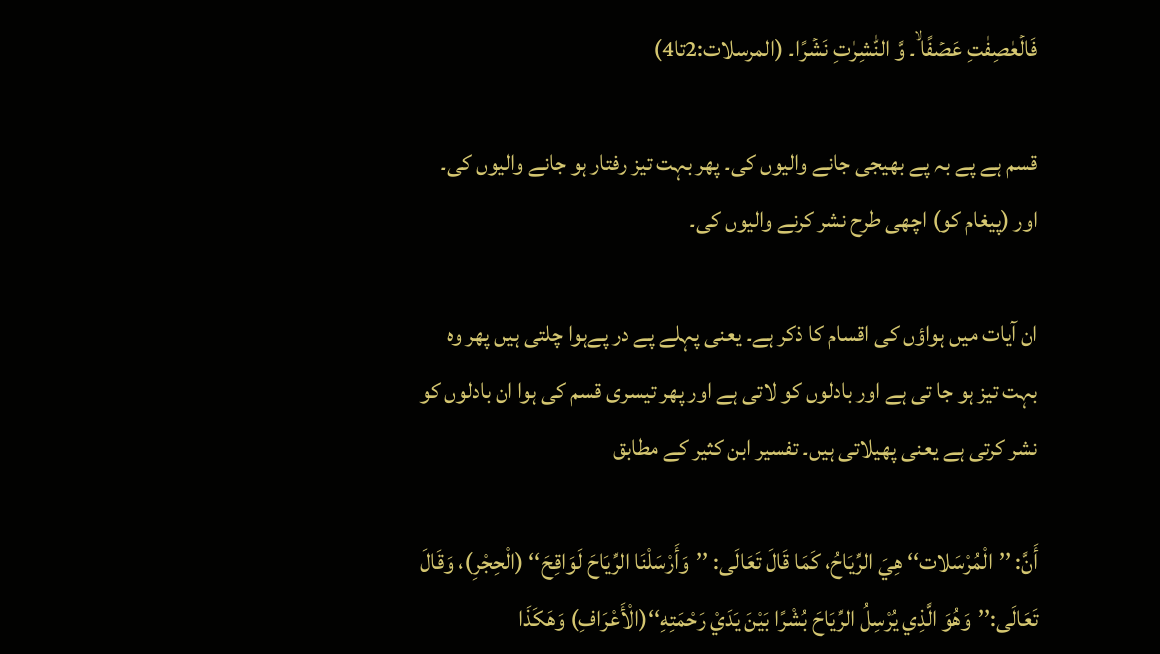فَالۡعٰصِفٰتِ عَصۡفًا ۙ۔ وَّ النّٰشِرٰتِ نَشۡرًا۔ (المرسلات:2تا4)

قسم ہے پے بہ پے بھیجی جانے والیوں کی۔ پھر بہت تیز رفتار ہو جانے والیوں کی۔ اور (پیغام کو) اچھی طرح نشر کرنے والیوں کی۔

ان آیات میں ہواؤں کی اقسام کا ذکر ہے۔ یعنی پہلے پے در پےہوا چلتی ہیں پھر وہ بہت تیز ہو جا تی ہے اور بادلوں کو لاتی ہے اور پھر تیسری قسم کی ہوا ان بادلوں کو نشر کرتی ہے یعنی پھیلاتی ہیں۔ تفسیر ابن کثیر کے مطابق

أَنَّ: ’’الْمُرْسَلات‘‘ هِيَ الرِّيَاحُ، كَمَا قَالَ تَعَالَى: ’’وَأَرْسَلْنَا الرِّيَاحَ لَوَاقِحَ‘‘ (الْحِجْرِ)، وَقَالَ تَعَالَى:’’وَهُوَ الَّذِي يُرْسِلُ الرِّيَاحَ بُشْرًا بَيْنَ يَدَيْ رَحْمَتِهِ‘‘(الْأَعْرَافِ) وَهَكَذَا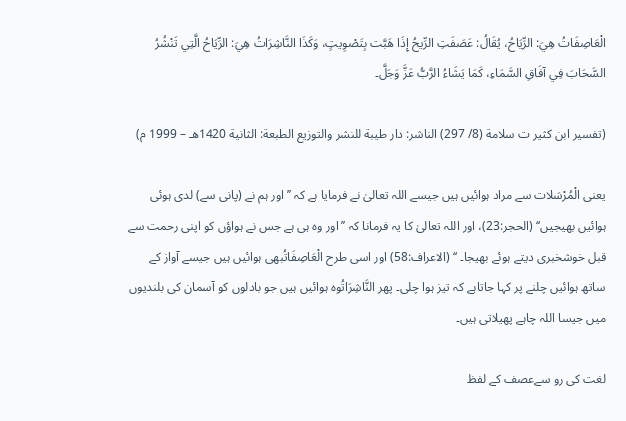الْعَاصِفَاتُ هِيَ: الرِّيَاحُ، يُقَالُ: عَصَفَتِ الرِّيحُ إِذَا هَبَّت بِتَصْوِيتٍ، وَكَذَا النَّاشِرَاتُ هِيَ: الرِّيَاحُ الَّتِي تَنْشُرُ السَّحَابَ فِي آفَاقِ السَّمَاءِ، كَمَا يَشَاءُ الرَّبُّ عَزَّ وَجَلَّ۔

(تفسير ابن كثير ت سلامة (8/ 297) الناشر: دار طيبة للنشر والتوزيع الطبعة: الثانية 1420هـ – 1999 م)

یعنی الْمُرْسَلات سے مراد ہوائیں ہیں جیسے اللہ تعالیٰ نے فرمایا ہے کہ ’’اور ہم نے (پانی سے) لدی ہوئی ہوائیں بھیجیں‘‘ (الحجر:23)، اور اللہ تعالیٰ کا یہ فرمانا کہ ’’اور وہ ہی ہے جس نے ہواؤں کو اپنی رحمت سے قبل خوشخبری دیتے ہوئے بھیجا۔ ‘‘ (الاعراف:58) اور اسی طرح الْعَاصِفَاتُبھی ہوائیں ہیں جیسے آواز کے ساتھ ہوائیں چلنے پر کہا جاتاہے کہ تیز ہوا چلی۔ پھر النَّاشِرَاتُوہ ہوائیں ہیں جو بادلوں کو آسمان کی بلندیوں میں جیسا اللہ چاہے پھیلاتی ہیں۔

لغت کی رو سےعصف کے لفظ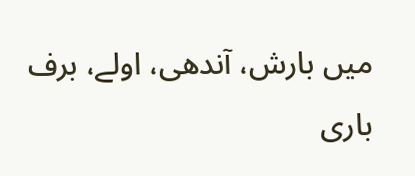میں بارش، آندھی، اولے، برف باری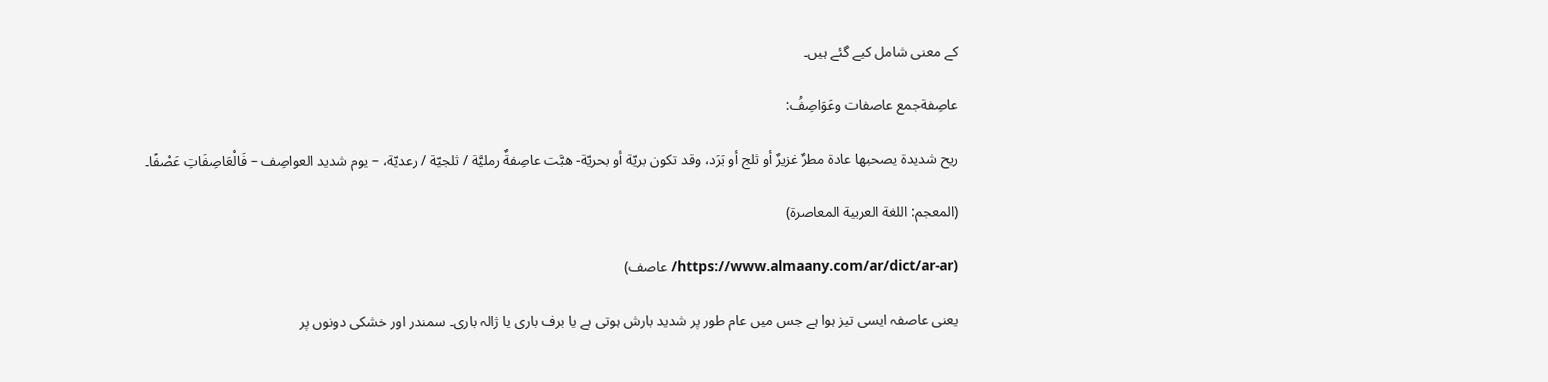کے معنی شامل کیے گئے ہیں۔

عاصِفةجمع عاصفات وعَوَاصِفُ:

ريح شديدة يصحبها عادة مطرٌ غزيرٌ أو ثلج أو بَرَد، وقد تكون بريّة أو بحريّة- هبَّت عاصِفةٌ رمليَّة / ثلجيّة / رعديّة، – يوم شديد العواصِف – فَالْعَاصِفَاتِ عَصْفًا۔

(المعجم: اللغة العربية المعاصرة)

(https://www.almaany.com/ar/dict/ar-ar/ عاصف)

یعنی عاصفہ ایسی تیز ہوا ہے جس میں عام طور پر شدید بارش ہوتی ہے یا برف باری یا ژالہ باری۔ سمندر اور خشکی دونوں پر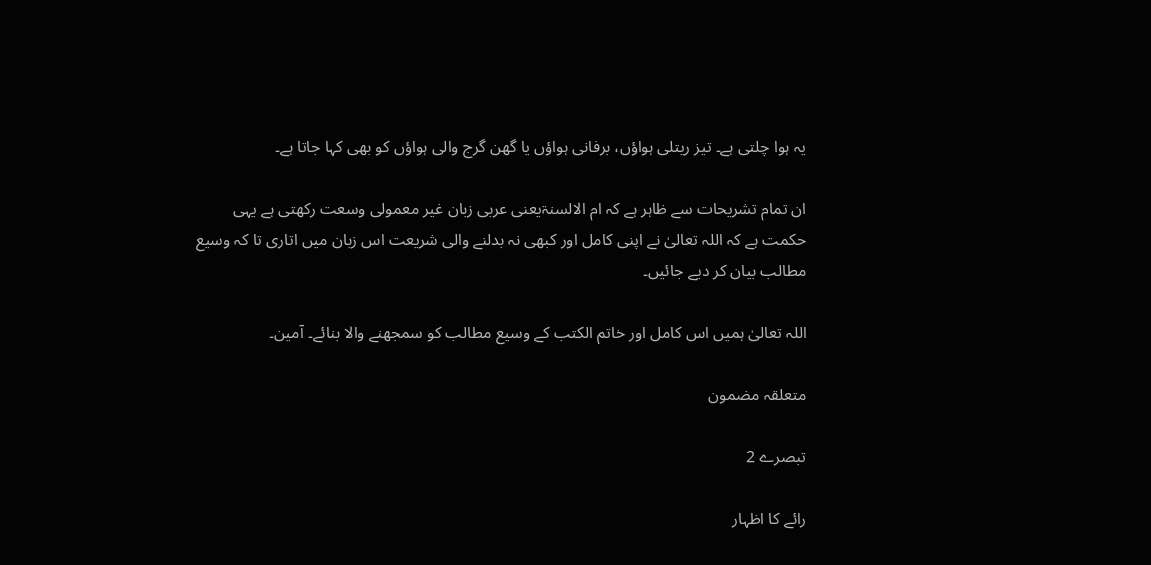یہ ہوا چلتی ہے۔ تیز ریتلی ہواؤں، برفانی ہواؤں یا گھن گرج والی ہواؤں کو بھی کہا جاتا ہے۔

ان تمام تشریحات سے ظاہر ہے کہ ام الالسنۃیعنی عربی زبان غیر معمولی وسعت رکھتی ہے یہی حکمت ہے کہ اللہ تعالیٰ نے اپنی کامل اور کبھی نہ بدلنے والی شریعت اس زبان میں اتاری تا کہ وسیع مطالب بیان کر دیے جائیں۔

اللہ تعالیٰ ہمیں اس کامل اور خاتم الکتب کے وسیع مطالب کو سمجھنے والا بنائے۔ آمین۔

متعلقہ مضمون

تبصرے 2

رائے کا اظہار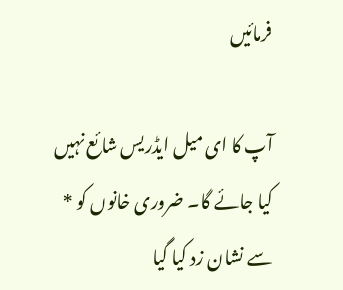فرمائیں

آپ کا ای میل ایڈریس شائع نہیں کیا جائے گا۔ ضروری خانوں کو * سے نشان زد کیا گیا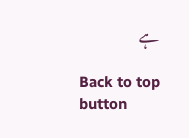ہے

Back to top button